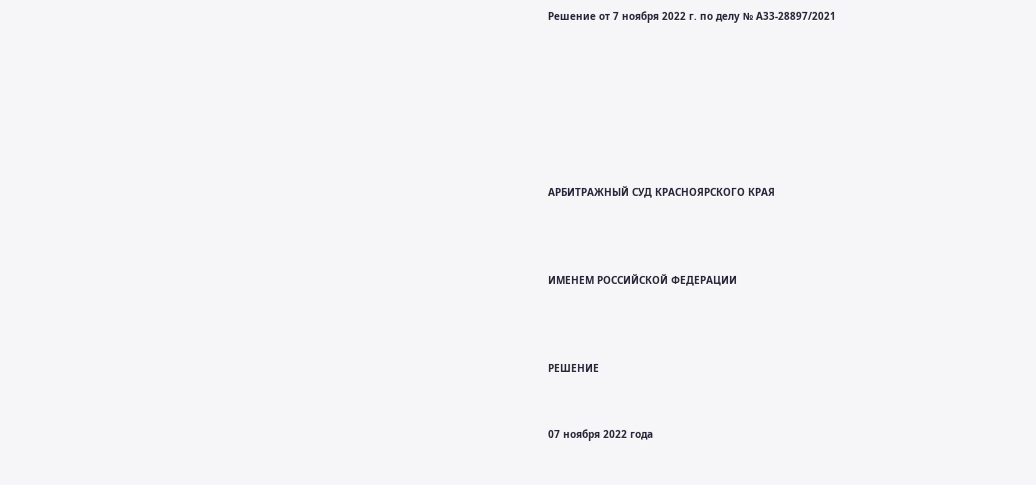Решение от 7 ноября 2022 г. по делу № А33-28897/2021







АРБИТРАЖНЫЙ СУД КРАСНОЯРСКОГО КРАЯ



ИМЕНЕМ РОССИЙСКОЙ ФЕДЕРАЦИИ



РЕШЕНИЕ


07 ноября 2022 года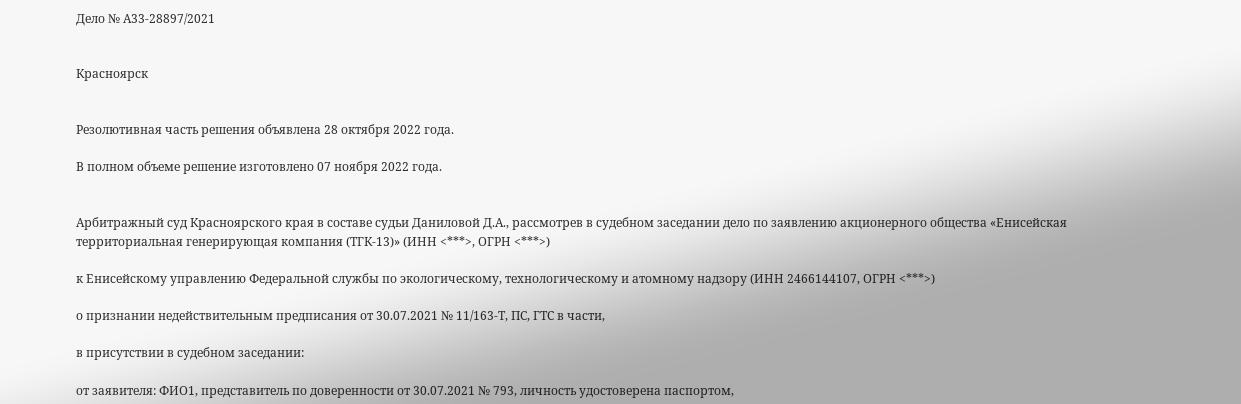Дело № А33-28897/2021


Красноярск


Резолютивная часть решения объявлена 28 октября 2022 года.

В полном объеме решение изготовлено 07 ноября 2022 года.


Арбитражный суд Красноярского края в составе судьи Даниловой Д.А., рассмотрев в судебном заседании дело по заявлению акционерного общества «Енисейская территориальная генерирующая компания (ТГК-13)» (ИНН <***>, ОГРН <***>)

к Енисейскому управлению Федеральной службы по экологическому, технологическому и атомному надзору (ИНН 2466144107, ОГРН <***>)

о признании недействительным предписания от 30.07.2021 № 11/163-Т, ПС, ГТС в части,

в присутствии в судебном заседании:

от заявителя: ФИО1, представитель по доверенности от 30.07.2021 № 793, личность удостоверена паспортом,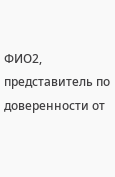ФИО2, представитель по доверенности от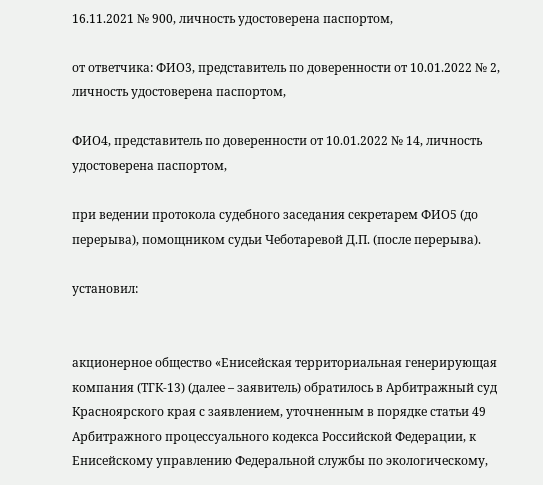16.11.2021 № 900, личность удостоверена паспортом,

от ответчика: ФИО3, представитель по доверенности от 10.01.2022 № 2, личность удостоверена паспортом,

ФИО4, представитель по доверенности от 10.01.2022 № 14, личность удостоверена паспортом,

при ведении протокола судебного заседания секретарем ФИО5 (до перерыва), помощником судьи Чеботаревой Д.П. (после перерыва).

установил:


акционерное общество «Енисейская территориальная генерирующая компания (ТГК-13) (далее – заявитель) обратилось в Арбитражный суд Красноярского края с заявлением, уточненным в порядке статьи 49 Арбитражного процессуального кодекса Российской Федерации, к Енисейскому управлению Федеральной службы по экологическому,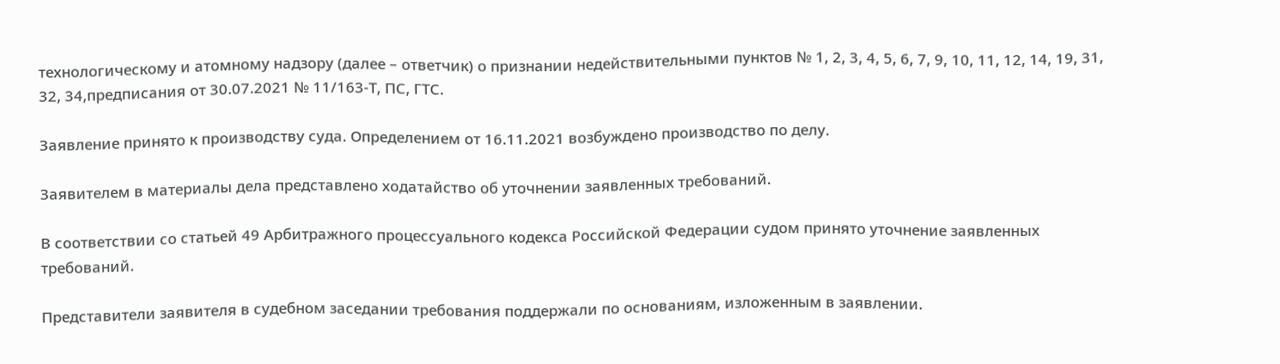технологическому и атомному надзору (далее – ответчик) о признании недействительными пунктов № 1, 2, 3, 4, 5, 6, 7, 9, 10, 11, 12, 14, 19, 31, 32, 34,предписания от 30.07.2021 № 11/163-Т, ПС, ГТС.

Заявление принято к производству суда. Определением от 16.11.2021 возбуждено производство по делу.

Заявителем в материалы дела представлено ходатайство об уточнении заявленных требований.

В соответствии со статьей 49 Арбитражного процессуального кодекса Российской Федерации судом принято уточнение заявленных требований.

Представители заявителя в судебном заседании требования поддержали по основаниям, изложенным в заявлении.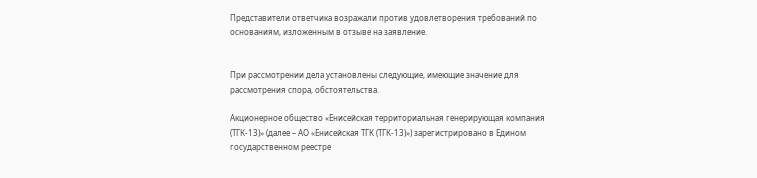Представители ответчика возражали против удовлетворения требований по основаниям, изложенным в отзыве на заявление.


При рассмотрении дела установлены следующие, имеющие значение для рассмотрения спора, обстоятельства.

Акционерное общество «Енисейская территориальная генерирующая компания (ТГК-13)» (далее – АО «Енисейская ТГК (ТГК-13)») зарегистрировано в Едином государственном реестре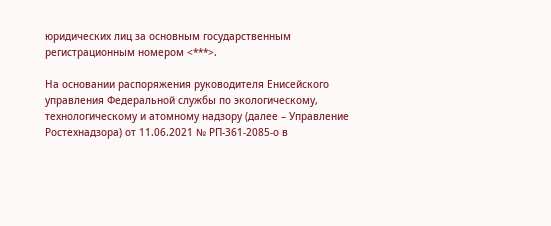юридических лиц за основным государственным регистрационным номером <***>.

На основании распоряжения руководителя Енисейского управления Федеральной службы по экологическому, технологическому и атомному надзору (далее – Управление Ростехнадзора) от 11.06.2021 № РП-361-2085-о в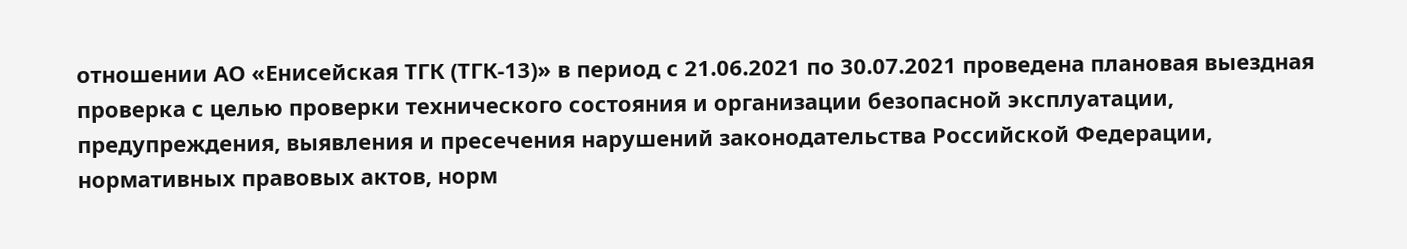отношении АО «Енисейская ТГК (ТГК-13)» в период с 21.06.2021 по 30.07.2021 проведена плановая выездная проверка с целью проверки технического состояния и организации безопасной эксплуатации, предупреждения, выявления и пресечения нарушений законодательства Российской Федерации, нормативных правовых актов, норм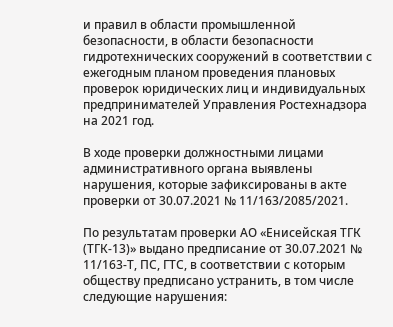и правил в области промышленной безопасности, в области безопасности гидротехнических сооружений в соответствии с ежегодным планом проведения плановых проверок юридических лиц и индивидуальных предпринимателей Управления Ростехнадзора на 2021 год.

В ходе проверки должностными лицами административного органа выявлены нарушения, которые зафиксированы в акте проверки от 30.07.2021 № 11/163/2085/2021.

По результатам проверки АО «Енисейская ТГК (ТГК-13)» выдано предписание от 30.07.2021 № 11/163-Т, ПС, ГТС, в соответствии с которым обществу предписано устранить, в том числе следующие нарушения: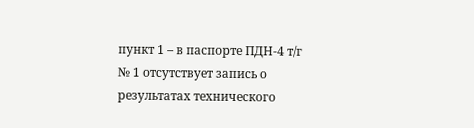пункт 1 – в паспорте ПДН-4 т/г № 1 отсутствует запись о результатах технического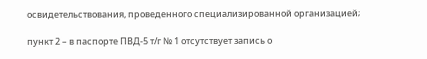освидетельствования, проведенного специализированной организацией;

пункт 2 – в паспорте ПВД-5 т/г № 1 отсутствует запись о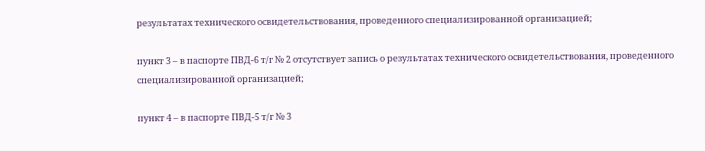результатах технического освидетельствования, проведенного специализированной организацией;

пункт 3 – в паспорте ПВД-6 т/г № 2 отсутствует запись о результатах технического освидетельствования, проведенного специализированной организацией;

пункт 4 – в паспорте ПВД-5 т/г № 3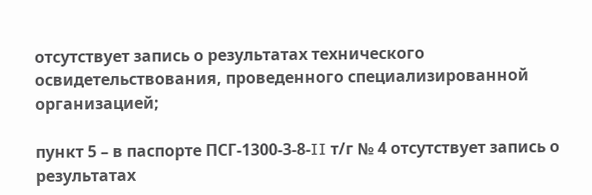отсутствует запись о результатах технического освидетельствования, проведенного специализированной организацией;

пункт 5 – в паспорте ПСГ-1300-3-8-II т/г № 4 отсутствует запись о результатах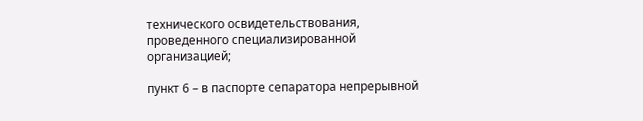технического освидетельствования, проведенного специализированной организацией;

пункт 6 – в паспорте сепаратора непрерывной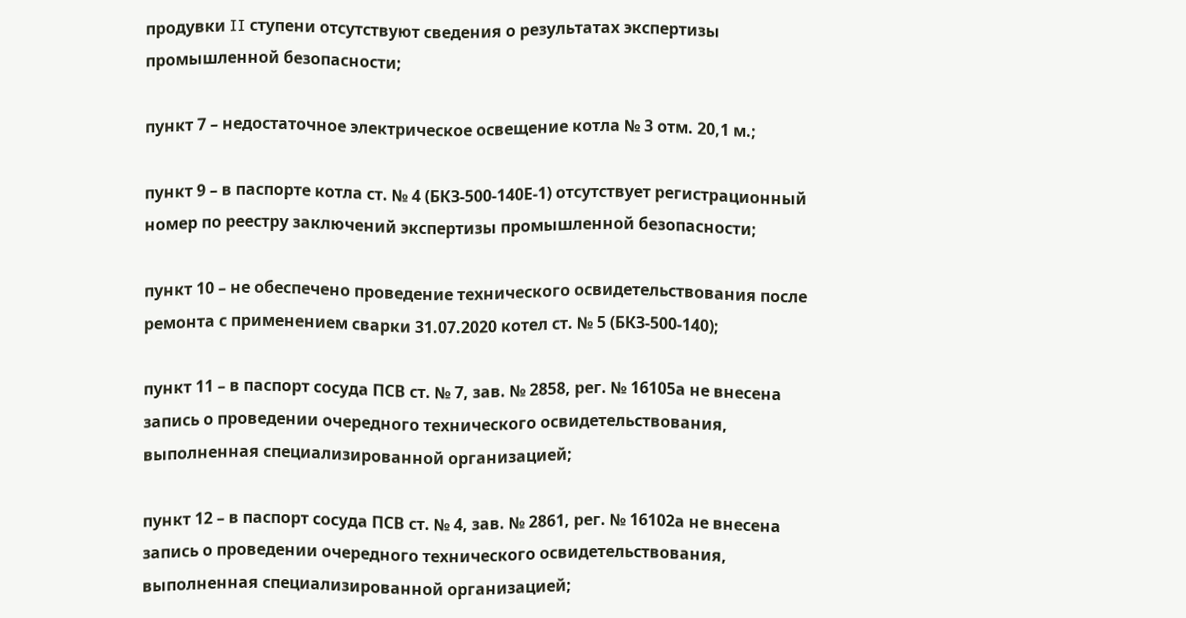продувки II ступени отсутствуют сведения о результатах экспертизы промышленной безопасности;

пункт 7 – недостаточное электрическое освещение котла № 3 отм. 20,1 м.;

пункт 9 – в паспорте котла ст. № 4 (БКЗ-500-140Е-1) отсутствует регистрационный номер по реестру заключений экспертизы промышленной безопасности;

пункт 10 – не обеспечено проведение технического освидетельствования после ремонта с применением сварки 31.07.2020 котел ст. № 5 (БКЗ-500-140);

пункт 11 – в паспорт сосуда ПСВ ст. № 7, зав. № 2858, рег. № 16105а не внесена запись о проведении очередного технического освидетельствования, выполненная специализированной организацией;

пункт 12 – в паспорт сосуда ПСВ ст. № 4, зав. № 2861, рег. № 16102а не внесена запись о проведении очередного технического освидетельствования, выполненная специализированной организацией;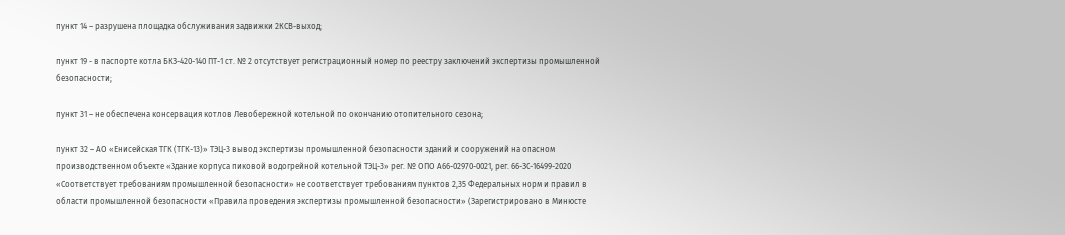пункт 14 – разрушена площадка обслуживания задвижки 2КСВ-выход;

пункт 19 - в паспорте котла БКЗ-420-140 ПТ-1 ст. № 2 отсутствует регистрационный номер по реестру заключений экспертизы промышленной безопасности;

пункт 31 – не обеспечена консервация котлов Левобережной котельной по окончанию отопительного сезона;

пункт 32 – АО «Енисейская ТГК (ТГК-13)» ТЭЦ-3 вывод экспертизы промышленной безопасности зданий и сооружений на опасном производственном объекте «Здание корпуса пиковой водогрейной котельной ТЭЦ-3» рег. № ОПО А66-02970-0021, рег. 66-ЗС-16499-2020 «Соответствует требованиям промышленной безопасности» не соответствует требованиям пунктов 2,35 Федеральных норм и правил в области промышленной безопасности «Правила проведения экспертизы промышленной безопасности» (Зарегистрировано в Минюсте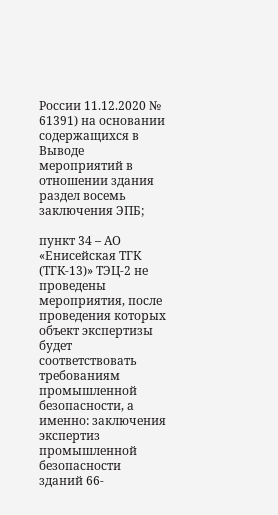России 11.12.2020 № 61391) на основании содержащихся в Выводе мероприятий в отношении здания раздел восемь заключения ЭПБ;

пункт 34 – АО «Енисейская ТГК (ТГК-13)» ТЭЦ-2 не проведены мероприятия, после проведения которых объект экспертизы будет соответствовать требованиям промышленной безопасности, а именно: заключения экспертиз промышленной безопасности зданий 66-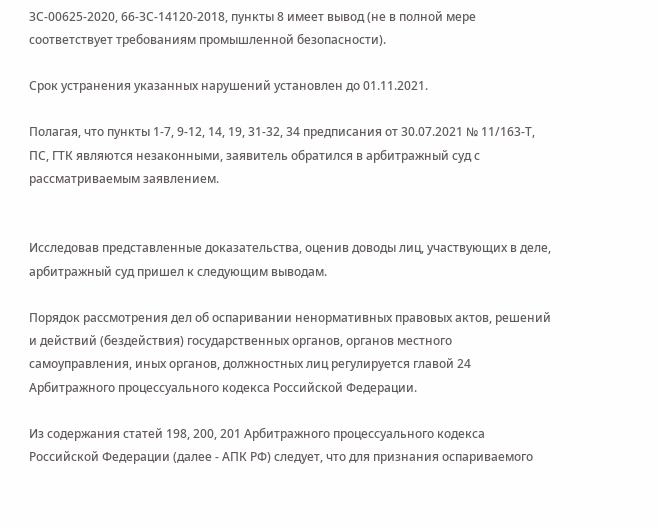ЗС-00625-2020, 66-ЗС-14120-2018, пункты 8 имеет вывод (не в полной мере соответствует требованиям промышленной безопасности).

Срок устранения указанных нарушений установлен до 01.11.2021.

Полагая, что пункты 1-7, 9-12, 14, 19, 31-32, 34 предписания от 30.07.2021 № 11/163-Т, ПС, ГТК являются незаконными, заявитель обратился в арбитражный суд с рассматриваемым заявлением.


Исследовав представленные доказательства, оценив доводы лиц, участвующих в деле, арбитражный суд пришел к следующим выводам.

Порядок рассмотрения дел об оспаривании ненормативных правовых актов, решений и действий (бездействия) государственных органов, органов местного самоуправления, иных органов, должностных лиц регулируется главой 24 Арбитражного процессуального кодекса Российской Федерации.

Из содержания статей 198, 200, 201 Арбитражного процессуального кодекса Российской Федерации (далее - АПК РФ) следует, что для признания оспариваемого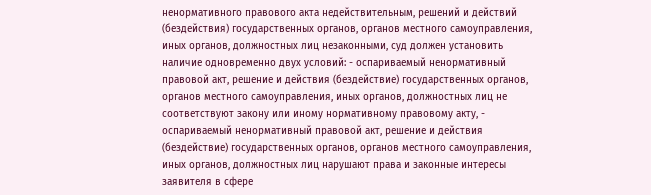ненормативного правового акта недействительным, решений и действий (бездействия) государственных органов, органов местного самоуправления, иных органов, должностных лиц незаконными, суд должен установить наличие одновременно двух условий: - оспариваемый ненормативный правовой акт, решение и действия (бездействие) государственных органов, органов местного самоуправления, иных органов, должностных лиц не соответствуют закону или иному нормативному правовому акту, - оспариваемый ненормативный правовой акт, решение и действия (бездействие) государственных органов, органов местного самоуправления, иных органов, должностных лиц нарушают права и законные интересы заявителя в сфере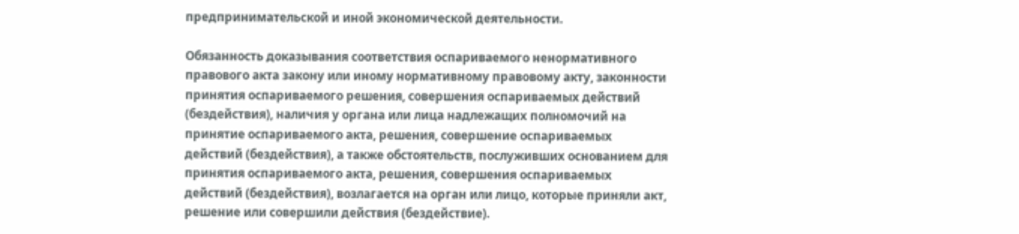предпринимательской и иной экономической деятельности.

Обязанность доказывания соответствия оспариваемого ненормативного правового акта закону или иному нормативному правовому акту, законности принятия оспариваемого решения, совершения оспариваемых действий (бездействия), наличия у органа или лица надлежащих полномочий на принятие оспариваемого акта, решения, совершение оспариваемых действий (бездействия), а также обстоятельств, послуживших основанием для принятия оспариваемого акта, решения, совершения оспариваемых действий (бездействия), возлагается на орган или лицо, которые приняли акт, решение или совершили действия (бездействие).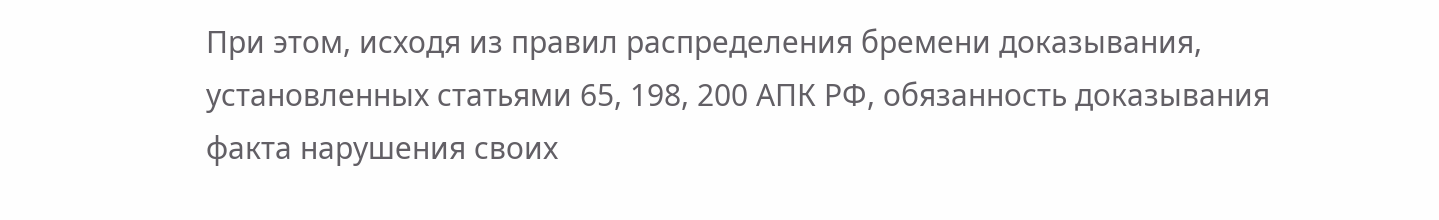При этом, исходя из правил распределения бремени доказывания, установленных статьями 65, 198, 200 АПК РФ, обязанность доказывания факта нарушения своих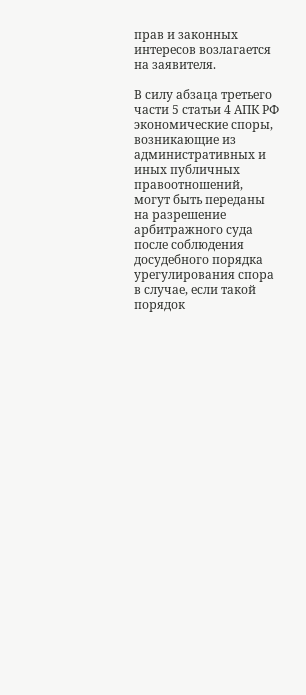прав и законных интересов возлагается на заявителя.

В силу абзаца третьего части 5 статьи 4 АПК РФ экономические споры, возникающие из административных и иных публичных правоотношений, могут быть переданы на разрешение арбитражного суда после соблюдения досудебного порядка урегулирования спора в случае, если такой порядок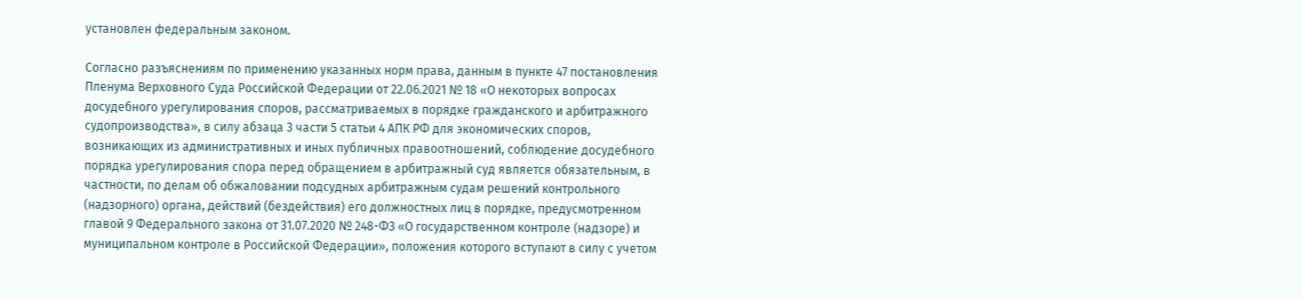установлен федеральным законом.

Согласно разъяснениям по применению указанных норм права, данным в пункте 47 постановления Пленума Верховного Суда Российской Федерации от 22.06.2021 № 18 «О некоторых вопросах досудебного урегулирования споров, рассматриваемых в порядке гражданского и арбитражного судопроизводства», в силу абзаца 3 части 5 статьи 4 АПК РФ для экономических споров, возникающих из административных и иных публичных правоотношений, соблюдение досудебного порядка урегулирования спора перед обращением в арбитражный суд является обязательным, в частности, по делам об обжаловании подсудных арбитражным судам решений контрольного (надзорного) органа, действий (бездействия) его должностных лиц в порядке, предусмотренном главой 9 Федерального закона от 31.07.2020 № 248-ФЗ «О государственном контроле (надзоре) и муниципальном контроле в Российской Федерации», положения которого вступают в силу с учетом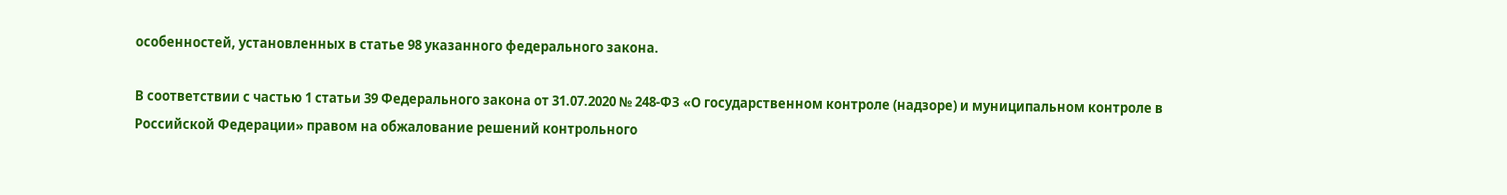особенностей, установленных в статье 98 указанного федерального закона.

В соответствии с частью 1 статьи 39 Федерального закона от 31.07.2020 № 248-ФЗ «О государственном контроле (надзоре) и муниципальном контроле в Российской Федерации» правом на обжалование решений контрольного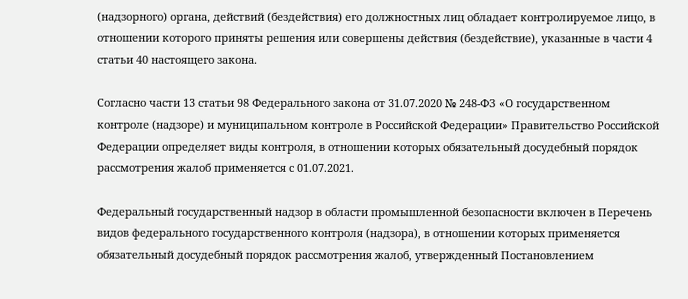(надзорного) органа, действий (бездействия) его должностных лиц обладает контролируемое лицо, в отношении которого приняты решения или совершены действия (бездействие), указанные в части 4 статьи 40 настоящего закона.

Согласно части 13 статьи 98 Федерального закона от 31.07.2020 № 248-ФЗ «О государственном контроле (надзоре) и муниципальном контроле в Российской Федерации» Правительство Российской Федерации определяет виды контроля, в отношении которых обязательный досудебный порядок рассмотрения жалоб применяется с 01.07.2021.

Федеральный государственный надзор в области промышленной безопасности включен в Перечень видов федерального государственного контроля (надзора), в отношении которых применяется обязательный досудебный порядок рассмотрения жалоб, утвержденный Постановлением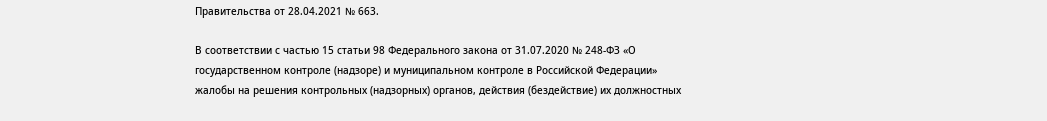Правительства от 28.04.2021 № 663.

В соответствии с частью 15 статьи 98 Федерального закона от 31.07.2020 № 248-ФЗ «О государственном контроле (надзоре) и муниципальном контроле в Российской Федерации» жалобы на решения контрольных (надзорных) органов, действия (бездействие) их должностных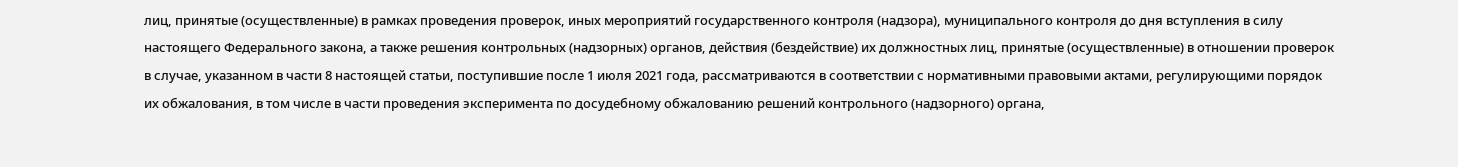лиц, принятые (осуществленные) в рамках проведения проверок, иных мероприятий государственного контроля (надзора), муниципального контроля до дня вступления в силу настоящего Федерального закона, а также решения контрольных (надзорных) органов, действия (бездействие) их должностных лиц, принятые (осуществленные) в отношении проверок в случае, указанном в части 8 настоящей статьи, поступившие после 1 июля 2021 года, рассматриваются в соответствии с нормативными правовыми актами, регулирующими порядок их обжалования, в том числе в части проведения эксперимента по досудебному обжалованию решений контрольного (надзорного) органа,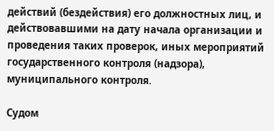действий (бездействия) его должностных лиц, и действовавшими на дату начала организации и проведения таких проверок, иных мероприятий государственного контроля (надзора), муниципального контроля.

Судом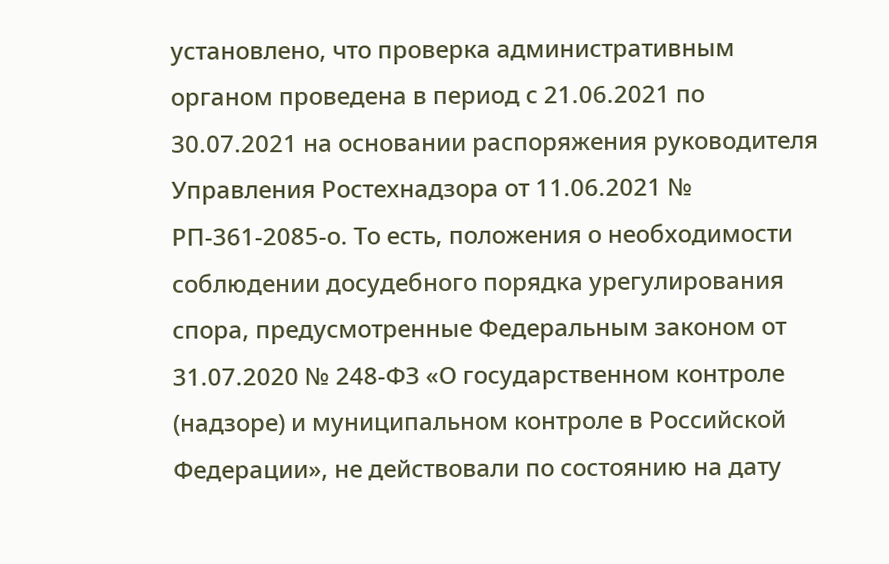установлено, что проверка административным органом проведена в период с 21.06.2021 по 30.07.2021 на основании распоряжения руководителя Управления Ростехнадзора от 11.06.2021 № РП-361-2085-о. То есть, положения о необходимости соблюдении досудебного порядка урегулирования спора, предусмотренные Федеральным законом от 31.07.2020 № 248-ФЗ «О государственном контроле (надзоре) и муниципальном контроле в Российской Федерации», не действовали по состоянию на дату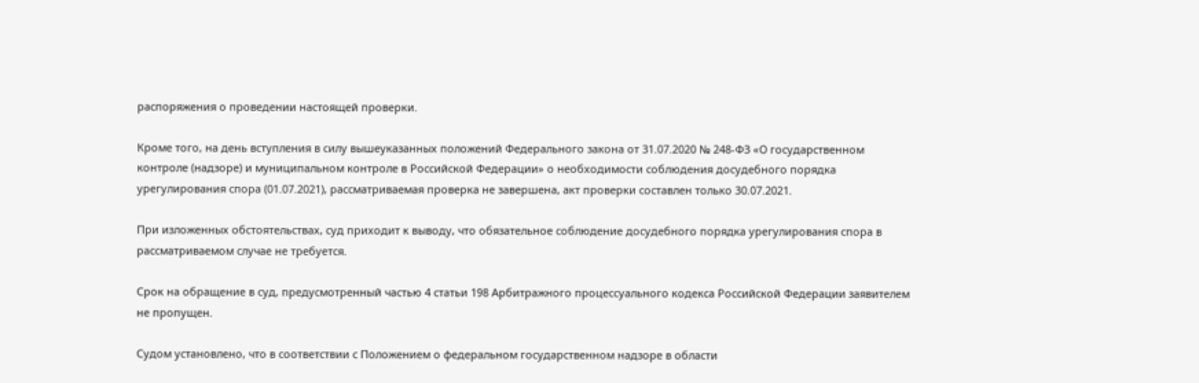распоряжения о проведении настоящей проверки.

Кроме того, на день вступления в силу вышеуказанных положений Федерального закона от 31.07.2020 № 248-ФЗ «О государственном контроле (надзоре) и муниципальном контроле в Российской Федерации» о необходимости соблюдения досудебного порядка урегулирования спора (01.07.2021), рассматриваемая проверка не завершена, акт проверки составлен только 30.07.2021.

При изложенных обстоятельствах, суд приходит к выводу, что обязательное соблюдение досудебного порядка урегулирования спора в рассматриваемом случае не требуется.

Срок на обращение в суд, предусмотренный частью 4 статьи 198 Арбитражного процессуального кодекса Российской Федерации заявителем не пропущен.

Судом установлено, что в соответствии с Положением о федеральном государственном надзоре в области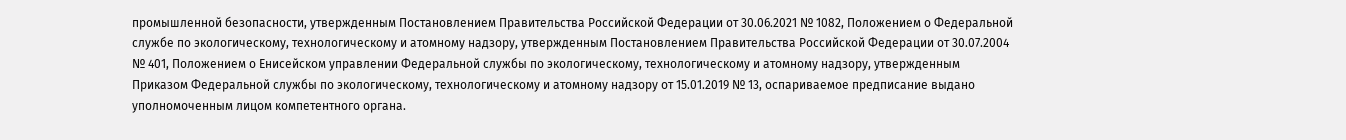промышленной безопасности, утвержденным Постановлением Правительства Российской Федерации от 30.06.2021 № 1082, Положением о Федеральной службе по экологическому, технологическому и атомному надзору, утвержденным Постановлением Правительства Российской Федерации от 30.07.2004 № 401, Положением о Енисейском управлении Федеральной службы по экологическому, технологическому и атомному надзору, утвержденным Приказом Федеральной службы по экологическому, технологическому и атомному надзору от 15.01.2019 № 13, оспариваемое предписание выдано уполномоченным лицом компетентного органа.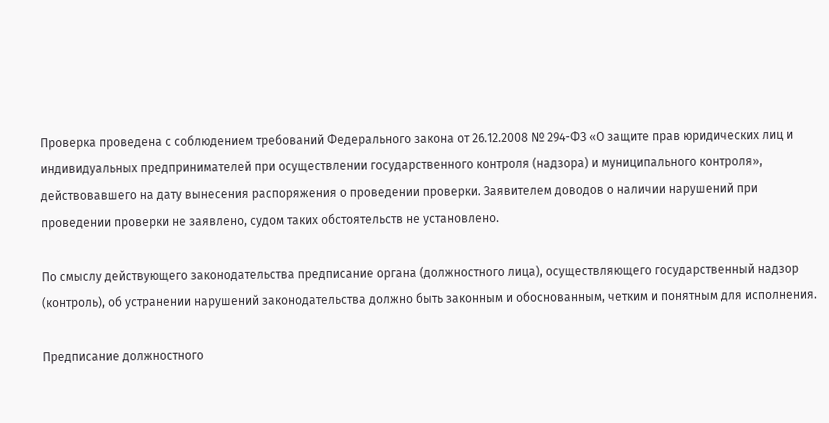Проверка проведена с соблюдением требований Федерального закона от 26.12.2008 № 294-ФЗ «О защите прав юридических лиц и индивидуальных предпринимателей при осуществлении государственного контроля (надзора) и муниципального контроля», действовавшего на дату вынесения распоряжения о проведении проверки. Заявителем доводов о наличии нарушений при проведении проверки не заявлено, судом таких обстоятельств не установлено.

По смыслу действующего законодательства предписание органа (должностного лица), осуществляющего государственный надзор (контроль), об устранении нарушений законодательства должно быть законным и обоснованным, четким и понятным для исполнения.

Предписание должностного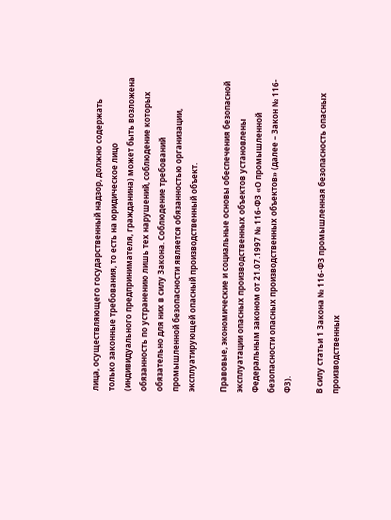лица, осуществляющего государственный надзор, должно содержать только законные требования, то есть на юридическое лицо (индивидуального предпринимателя, гражданина) может быть возложена обязанность по устранению лишь тех нарушений, соблюдение которых обязательно для них в силу Закона. Соблюдение требований промышленной безопасности является обязанностью организации, эксплуатирующей опасный производственный объект.

Правовые, экономические и социальные основы обеспечения безопасной эксплуатации опасных производственных объектов установлены Федеральным законом от 21.07.1997 № 116-ФЗ «О промышленной безопасности опасных производственных объектов» (далее – Закон № 116-ФЗ).

В силу статьи 1 Закона № 116-ФЗ промышленная безопасность опасных производственных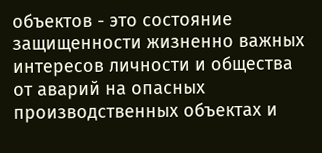объектов - это состояние защищенности жизненно важных интересов личности и общества от аварий на опасных производственных объектах и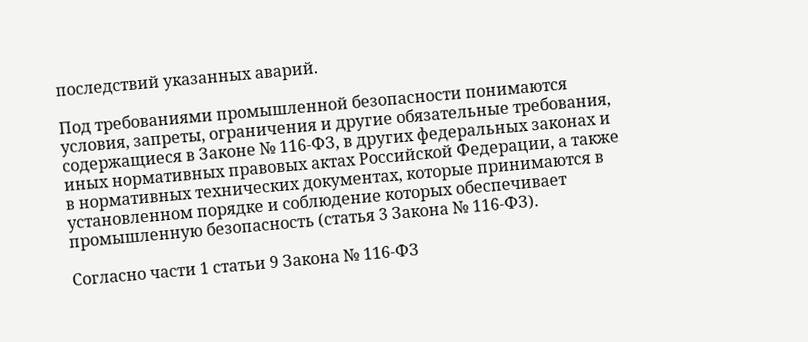последствий указанных аварий.

Под требованиями промышленной безопасности понимаются условия, запреты, ограничения и другие обязательные требования, содержащиеся в Законе № 116-ФЗ, в других федеральных законах и иных нормативных правовых актах Российской Федерации, а также в нормативных технических документах, которые принимаются в установленном порядке и соблюдение которых обеспечивает промышленную безопасность (статья 3 Закона № 116-ФЗ).

Согласно части 1 статьи 9 Закона № 116-ФЗ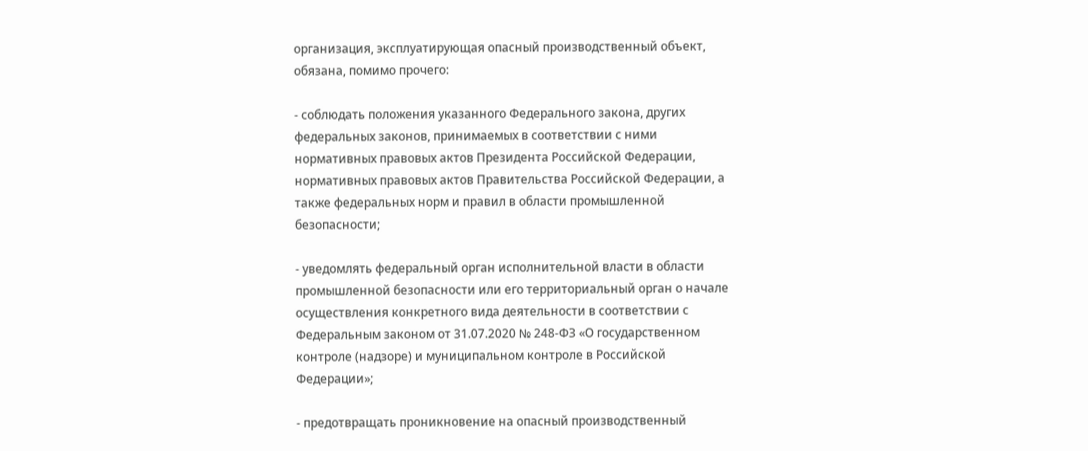организация, эксплуатирующая опасный производственный объект, обязана, помимо прочего:

- соблюдать положения указанного Федерального закона, других федеральных законов, принимаемых в соответствии с ними нормативных правовых актов Президента Российской Федерации, нормативных правовых актов Правительства Российской Федерации, а также федеральных норм и правил в области промышленной безопасности;

- уведомлять федеральный орган исполнительной власти в области промышленной безопасности или его территориальный орган о начале осуществления конкретного вида деятельности в соответствии с Федеральным законом от 31.07.2020 № 248-ФЗ «О государственном контроле (надзоре) и муниципальном контроле в Российской Федерации»;

- предотвращать проникновение на опасный производственный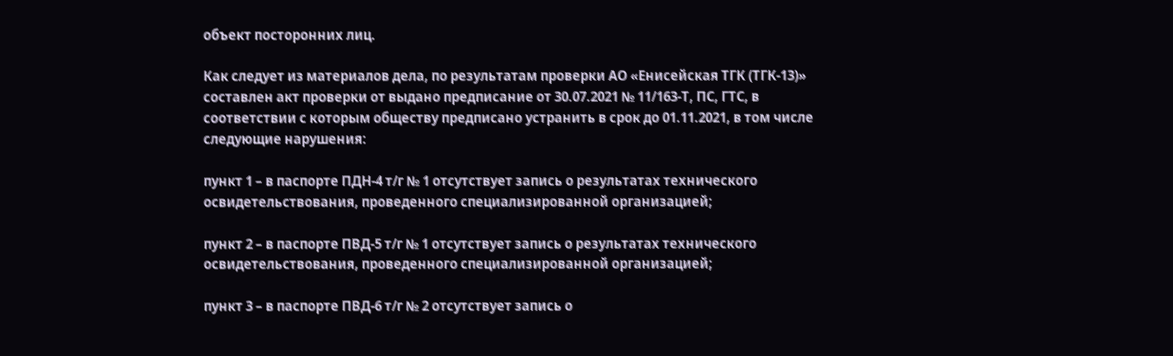объект посторонних лиц.

Как следует из материалов дела, по результатам проверки АО «Енисейская ТГК (ТГК-13)» составлен акт проверки от выдано предписание от 30.07.2021 № 11/163-Т, ПС, ГТС, в соответствии с которым обществу предписано устранить в срок до 01.11.2021, в том числе следующие нарушения:

пункт 1 – в паспорте ПДН-4 т/г № 1 отсутствует запись о результатах технического освидетельствования, проведенного специализированной организацией;

пункт 2 – в паспорте ПВД-5 т/г № 1 отсутствует запись о результатах технического освидетельствования, проведенного специализированной организацией;

пункт 3 – в паспорте ПВД-6 т/г № 2 отсутствует запись о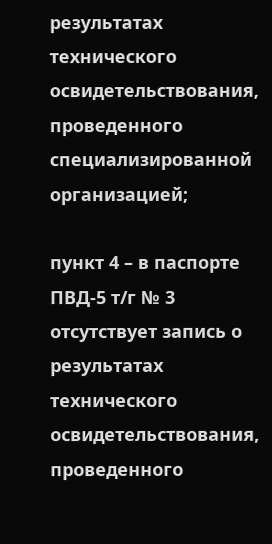результатах технического освидетельствования, проведенного специализированной организацией;

пункт 4 – в паспорте ПВД-5 т/г № 3 отсутствует запись о результатах технического освидетельствования, проведенного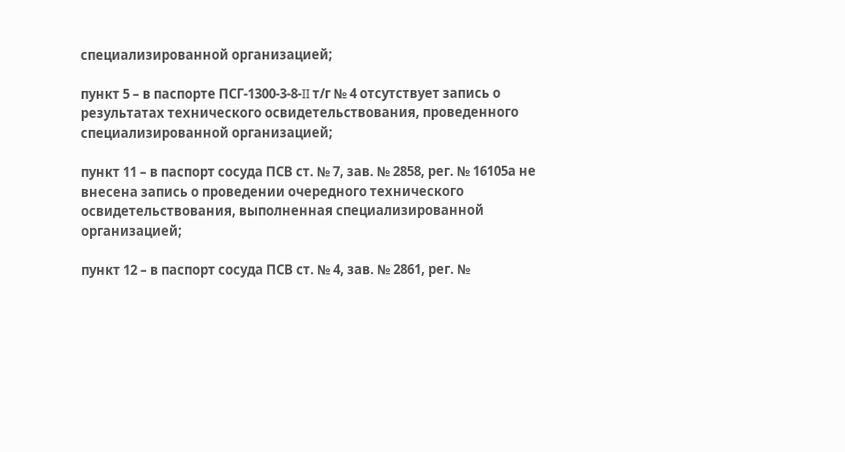специализированной организацией;

пункт 5 – в паспорте ПСГ-1300-3-8-II т/г № 4 отсутствует запись о результатах технического освидетельствования, проведенного специализированной организацией;

пункт 11 – в паспорт сосуда ПСВ ст. № 7, зав. № 2858, рег. № 16105а не внесена запись о проведении очередного технического освидетельствования, выполненная специализированной организацией;

пункт 12 – в паспорт сосуда ПСВ ст. № 4, зав. № 2861, рег. №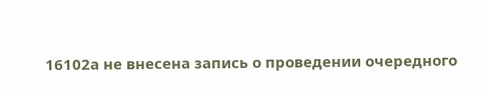16102а не внесена запись о проведении очередного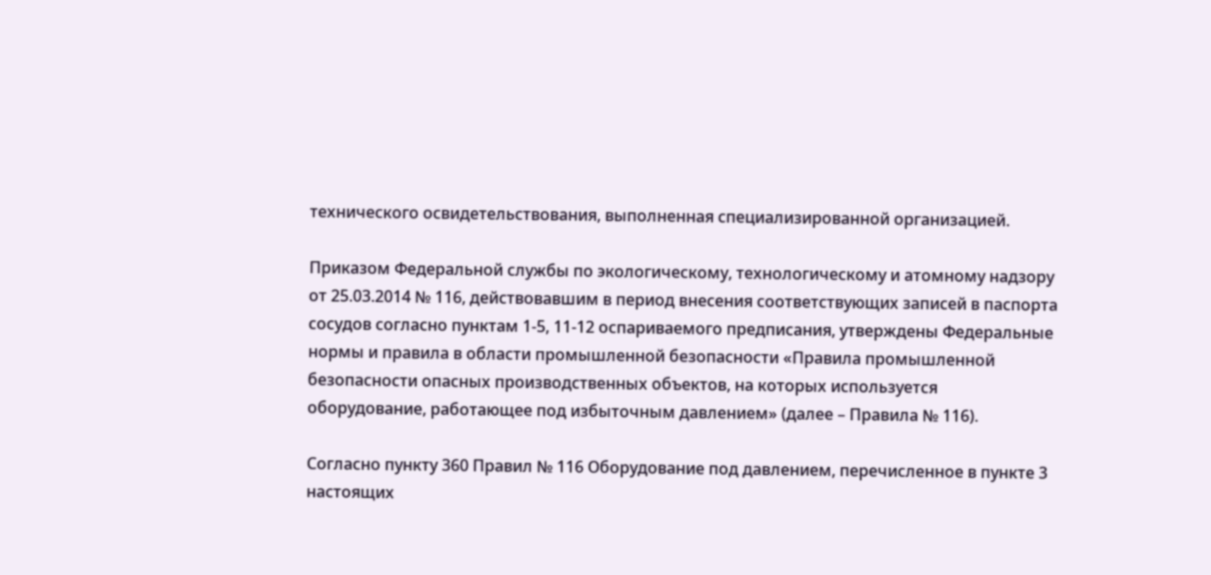технического освидетельствования, выполненная специализированной организацией.

Приказом Федеральной службы по экологическому, технологическому и атомному надзору от 25.03.2014 № 116, действовавшим в период внесения соответствующих записей в паспорта сосудов согласно пунктам 1-5, 11-12 оспариваемого предписания, утверждены Федеральные нормы и правила в области промышленной безопасности «Правила промышленной безопасности опасных производственных объектов, на которых используется оборудование, работающее под избыточным давлением» (далее – Правила № 116).

Согласно пункту 360 Правил № 116 Оборудование под давлением, перечисленное в пункте 3 настоящих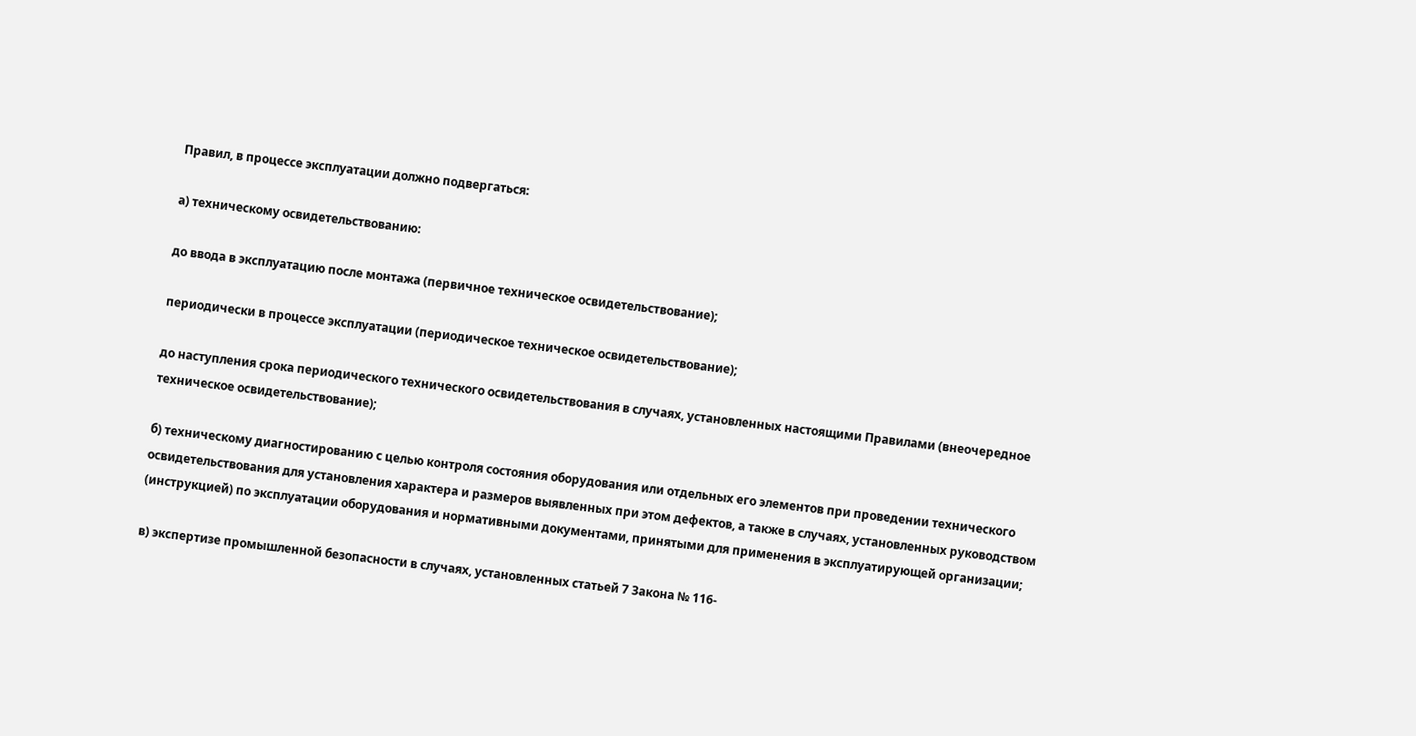Правил, в процессе эксплуатации должно подвергаться:

а) техническому освидетельствованию:

до ввода в эксплуатацию после монтажа (первичное техническое освидетельствование);

периодически в процессе эксплуатации (периодическое техническое освидетельствование);

до наступления срока периодического технического освидетельствования в случаях, установленных настоящими Правилами (внеочередное техническое освидетельствование);

б) техническому диагностированию с целью контроля состояния оборудования или отдельных его элементов при проведении технического освидетельствования для установления характера и размеров выявленных при этом дефектов, а также в случаях, установленных руководством (инструкцией) по эксплуатации оборудования и нормативными документами, принятыми для применения в эксплуатирующей организации;

в) экспертизе промышленной безопасности в случаях, установленных статьей 7 Закона № 116-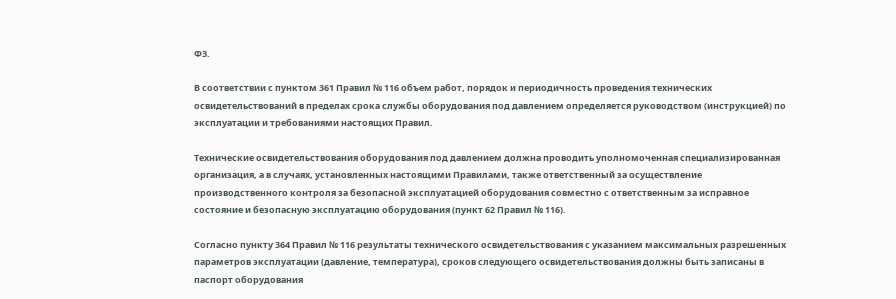ФЗ.

В соответствии с пунктом 361 Правил № 116 объем работ, порядок и периодичность проведения технических освидетельствований в пределах срока службы оборудования под давлением определяется руководством (инструкцией) по эксплуатации и требованиями настоящих Правил.

Технические освидетельствования оборудования под давлением должна проводить уполномоченная специализированная организация, а в случаях, установленных настоящими Правилами, также ответственный за осуществление производственного контроля за безопасной эксплуатацией оборудования совместно с ответственным за исправное состояние и безопасную эксплуатацию оборудования (пункт 62 Правил № 116).

Согласно пункту 364 Правил № 116 результаты технического освидетельствования с указанием максимальных разрешенных параметров эксплуатации (давление, температура), сроков следующего освидетельствования должны быть записаны в паспорт оборудования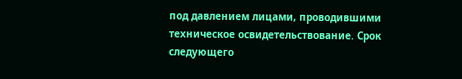под давлением лицами, проводившими техническое освидетельствование. Срок следующего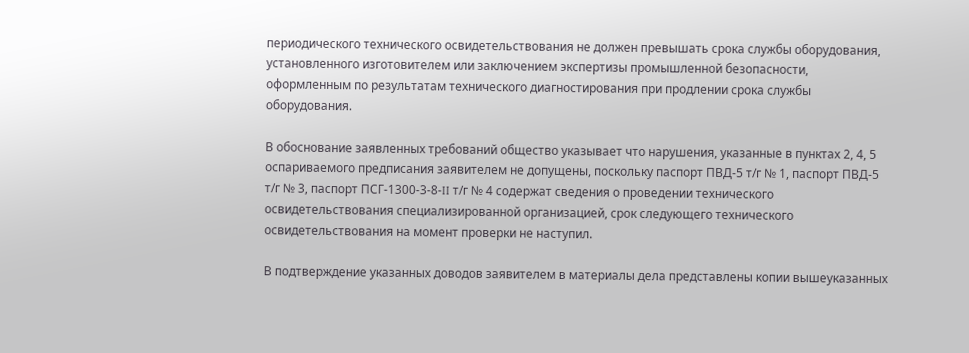периодического технического освидетельствования не должен превышать срока службы оборудования, установленного изготовителем или заключением экспертизы промышленной безопасности, оформленным по результатам технического диагностирования при продлении срока службы оборудования.

В обоснование заявленных требований общество указывает что нарушения, указанные в пунктах 2, 4, 5 оспариваемого предписания заявителем не допущены, поскольку паспорт ПВД-5 т/г № 1, паспорт ПВД-5 т/г № 3, паспорт ПСГ-1300-3-8-II т/г № 4 содержат сведения о проведении технического освидетельствования специализированной организацией, срок следующего технического освидетельствования на момент проверки не наступил.

В подтверждение указанных доводов заявителем в материалы дела представлены копии вышеуказанных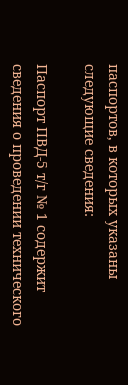паспортов, в которых указаны следующие сведения:

Паспорт ПВД-5 т/г № 1 содержит сведения о проведении технического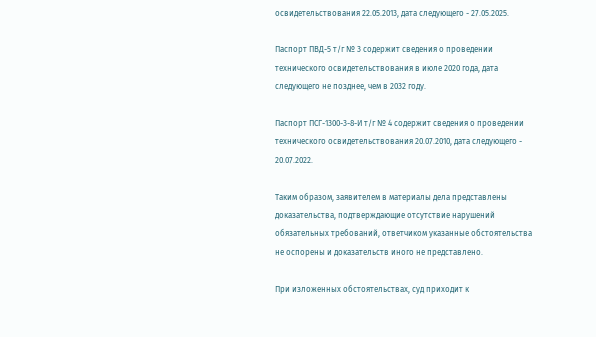освидетельствования 22.05.2013, дата следующего - 27.05.2025.

Паспорт ПВД-5 т/г № 3 содержит сведения о проведении технического освидетельствования в июле 2020 года, дата следующего не позднее, чем в 2032 году.

Паспорт ПСГ-1300-3-8-И т/г № 4 содержит сведения о проведении технического освидетельствования 20.07.2010, дата следующего - 20.07.2022.

Таким образом, заявителем в материалы дела представлены доказательства, подтверждающие отсутствие нарушений обязательных требований, ответчиком указанные обстоятельства не оспорены и доказательств иного не представлено.

При изложенных обстоятельствах, суд приходит к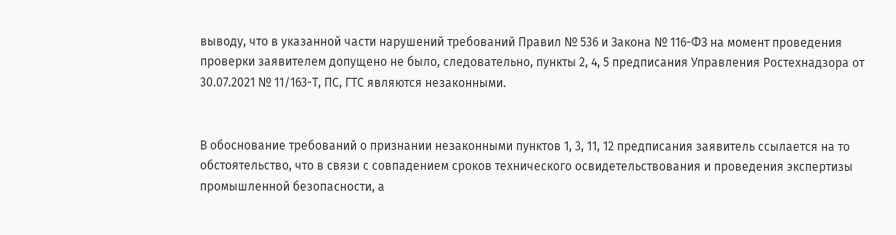выводу, что в указанной части нарушений требований Правил № 536 и Закона № 116-ФЗ на момент проведения проверки заявителем допущено не было, следовательно, пункты 2, 4, 5 предписания Управления Ростехнадзора от 30.07.2021 № 11/163-Т, ПС, ГТС являются незаконными.


В обоснование требований о признании незаконными пунктов 1, 3, 11, 12 предписания заявитель ссылается на то обстоятельство, что в связи с совпадением сроков технического освидетельствования и проведения экспертизы промышленной безопасности, а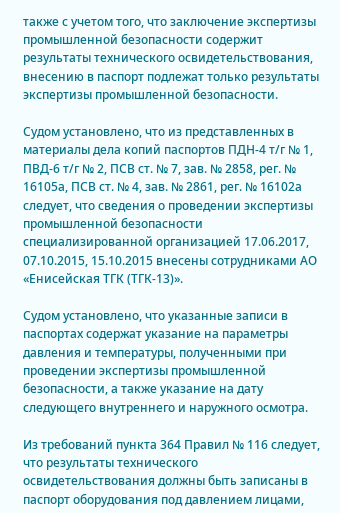также с учетом того, что заключение экспертизы промышленной безопасности содержит результаты технического освидетельствования, внесению в паспорт подлежат только результаты экспертизы промышленной безопасности.

Судом установлено, что из представленных в материалы дела копий паспортов ПДН-4 т/г № 1, ПВД-6 т/г № 2, ПСВ ст. № 7, зав. № 2858, рег. № 16105а, ПСВ ст. № 4, зав. № 2861, рег. № 16102а следует, что сведения о проведении экспертизы промышленной безопасности специализированной организацией 17.06.2017, 07.10.2015, 15.10.2015 внесены сотрудниками АО «Енисейская ТГК (ТГК-13)».

Судом установлено, что указанные записи в паспортах содержат указание на параметры давления и температуры, полученными при проведении экспертизы промышленной безопасности, а также указание на дату следующего внутреннего и наружного осмотра.

Из требований пункта 364 Правил № 116 следует, что результаты технического освидетельствования должны быть записаны в паспорт оборудования под давлением лицами,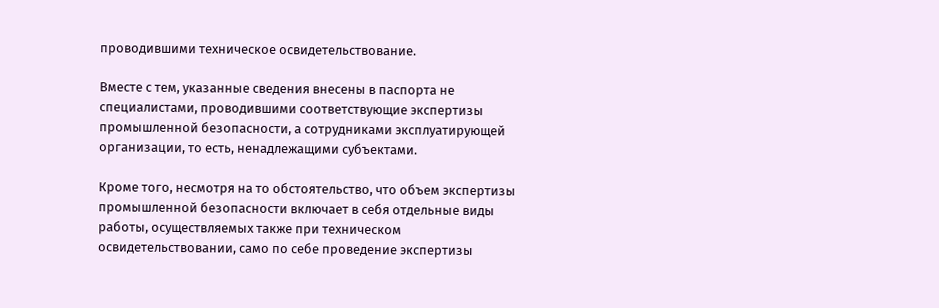проводившими техническое освидетельствование.

Вместе с тем, указанные сведения внесены в паспорта не специалистами, проводившими соответствующие экспертизы промышленной безопасности, а сотрудниками эксплуатирующей организации, то есть, ненадлежащими субъектами.

Кроме того, несмотря на то обстоятельство, что объем экспертизы промышленной безопасности включает в себя отдельные виды работы, осуществляемых также при техническом освидетельствовании, само по себе проведение экспертизы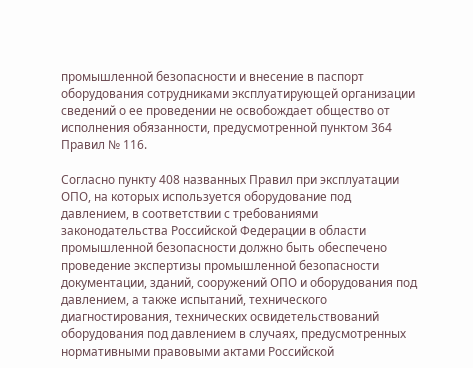промышленной безопасности и внесение в паспорт оборудования сотрудниками эксплуатирующей организации сведений о ее проведении не освобождает общество от исполнения обязанности, предусмотренной пунктом 364 Правил № 116.

Согласно пункту 408 названных Правил при эксплуатации ОПО, на которых используется оборудование под давлением, в соответствии с требованиями законодательства Российской Федерации в области промышленной безопасности должно быть обеспечено проведение экспертизы промышленной безопасности документации, зданий, сооружений ОПО и оборудования под давлением, а также испытаний, технического диагностирования, технических освидетельствований оборудования под давлением в случаях, предусмотренных нормативными правовыми актами Российской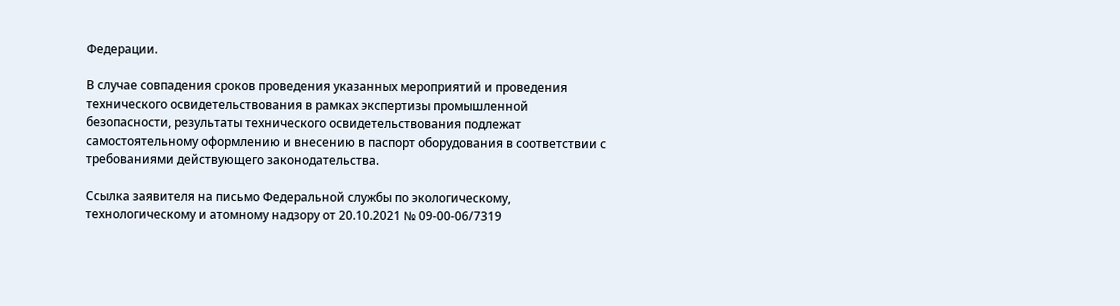Федерации.

В случае совпадения сроков проведения указанных мероприятий и проведения технического освидетельствования в рамках экспертизы промышленной безопасности, результаты технического освидетельствования подлежат самостоятельному оформлению и внесению в паспорт оборудования в соответствии с требованиями действующего законодательства.

Ссылка заявителя на письмо Федеральной службы по экологическому, технологическому и атомному надзору от 20.10.2021 № 09-00-06/7319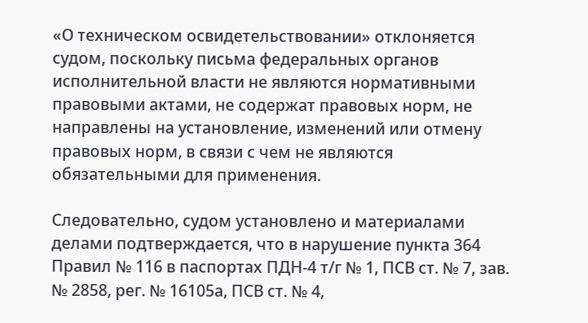«О техническом освидетельствовании» отклоняется судом, поскольку письма федеральных органов исполнительной власти не являются нормативными правовыми актами, не содержат правовых норм, не направлены на установление, изменений или отмену правовых норм, в связи с чем не являются обязательными для применения.

Следовательно, судом установлено и материалами делами подтверждается, что в нарушение пункта 364 Правил № 116 в паспортах ПДН-4 т/г № 1, ПСВ ст. № 7, зав. № 2858, рег. № 16105а, ПСВ ст. № 4,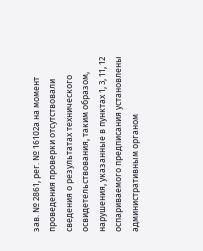зав. № 2861, рег. № 16102а на момент проведения проверки отсутствовали сведения о результатах технического освидетельствования, таким образом, нарушения, указанные в пунктах 1, 3, 11, 12 оспариваемого предписания установлены административным органом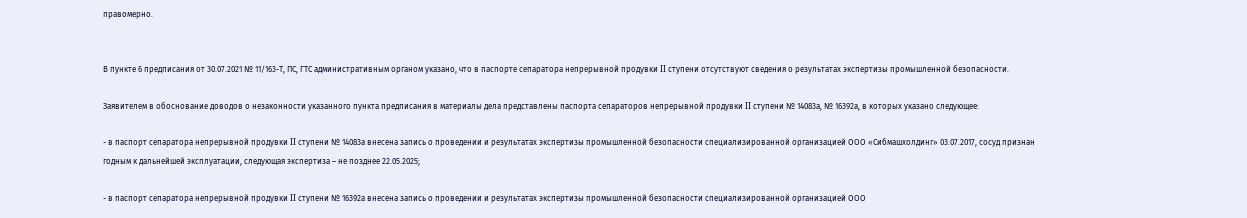правомерно.


В пункте 6 предписания от 30.07.2021 № 11/163-Т, ПС, ГТС административным органом указано, что в паспорте сепаратора непрерывной продувки II ступени отсутствуют сведения о результатах экспертизы промышленной безопасности.

Заявителем в обоснование доводов о незаконности указанного пункта предписания в материалы дела представлены паспорта сепараторов непрерывной продувки II ступени № 14083а, № 16392а, в которых указано следующее:

- в паспорт сепаратора непрерывной продувки II ступени № 14083а внесена запись о проведении и результатах экспертизы промышленной безопасности специализированной организацией ООО «Сибмашхолдинг» 03.07.2017, сосуд признан годным к дальнейшей эксплуатации, следующая экспертиза – не позднее 22.05.2025;

- в паспорт сепаратора непрерывной продувки II ступени № 16392а внесена запись о проведении и результатах экспертизы промышленной безопасности специализированной организацией ООО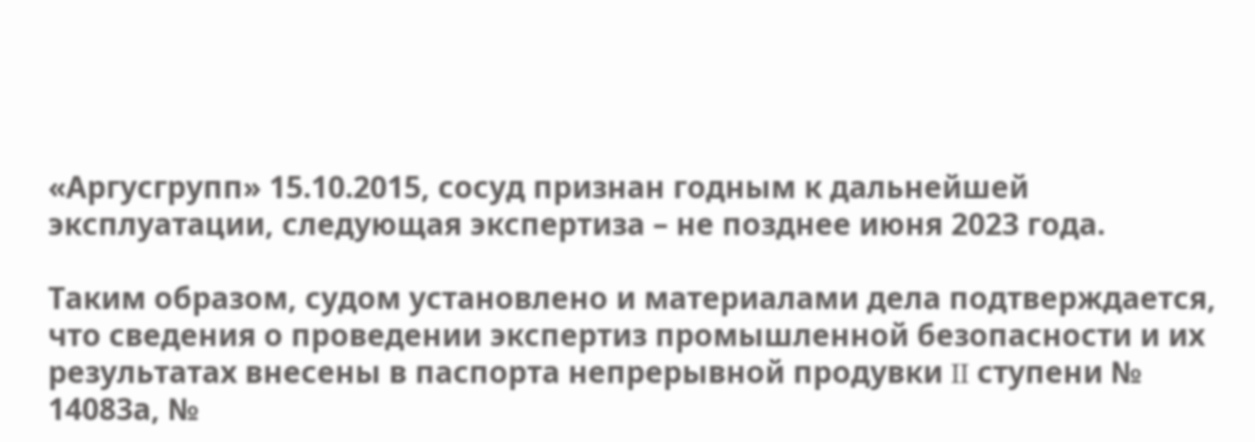«Аргусгрупп» 15.10.2015, сосуд признан годным к дальнейшей эксплуатации, следующая экспертиза – не позднее июня 2023 года.

Таким образом, судом установлено и материалами дела подтверждается, что сведения о проведении экспертиз промышленной безопасности и их результатах внесены в паспорта непрерывной продувки II ступени № 14083а, №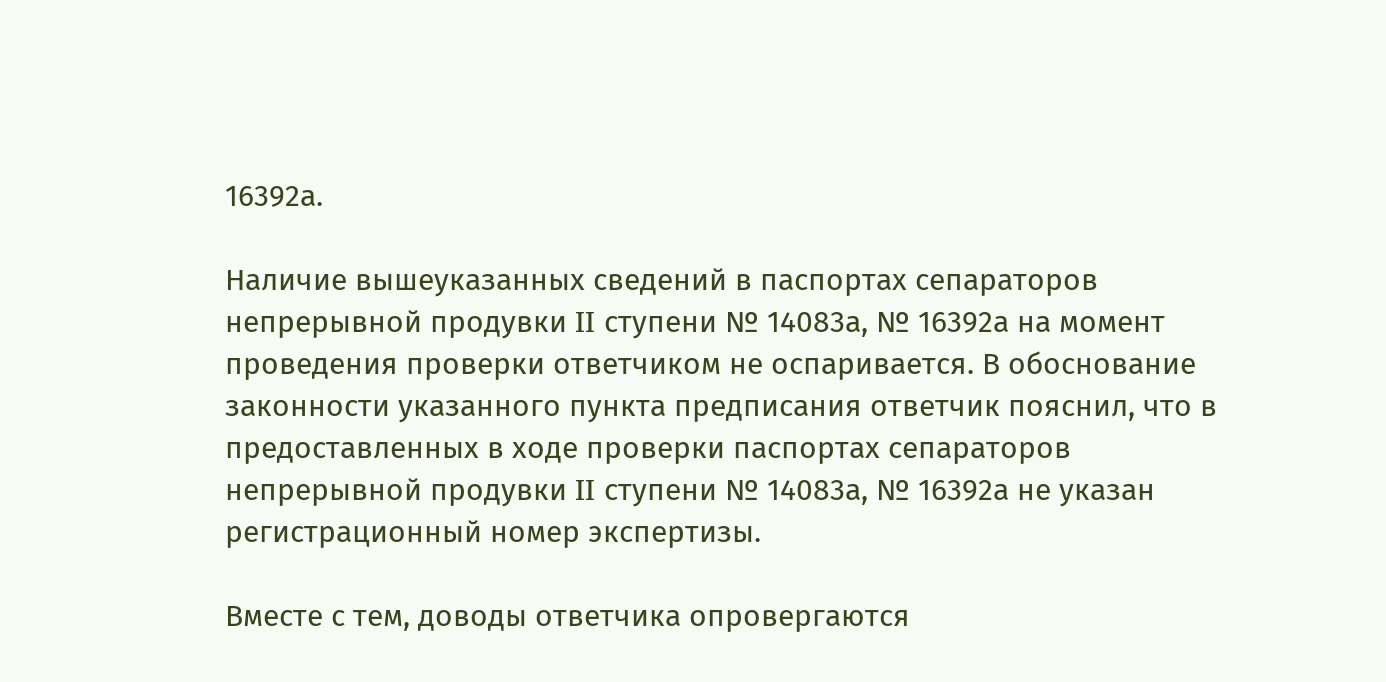16392а.

Наличие вышеуказанных сведений в паспортах сепараторов непрерывной продувки II ступени № 14083а, № 16392а на момент проведения проверки ответчиком не оспаривается. В обоснование законности указанного пункта предписания ответчик пояснил, что в предоставленных в ходе проверки паспортах сепараторов непрерывной продувки II ступени № 14083а, № 16392а не указан регистрационный номер экспертизы.

Вместе с тем, доводы ответчика опровергаются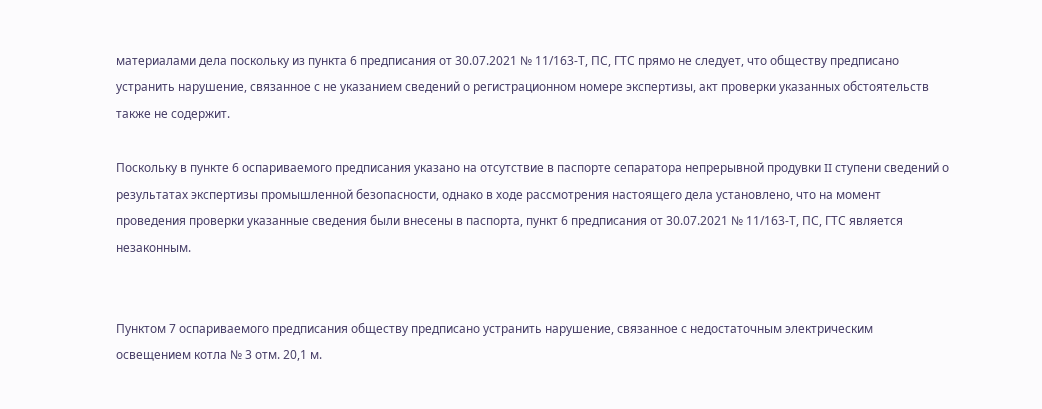материалами дела поскольку из пункта 6 предписания от 30.07.2021 № 11/163-Т, ПС, ГТС прямо не следует, что обществу предписано устранить нарушение, связанное с не указанием сведений о регистрационном номере экспертизы, акт проверки указанных обстоятельств также не содержит.

Поскольку в пункте 6 оспариваемого предписания указано на отсутствие в паспорте сепаратора непрерывной продувки II ступени сведений о результатах экспертизы промышленной безопасности, однако в ходе рассмотрения настоящего дела установлено, что на момент проведения проверки указанные сведения были внесены в паспорта, пункт 6 предписания от 30.07.2021 № 11/163-Т, ПС, ГТС является незаконным.


Пунктом 7 оспариваемого предписания обществу предписано устранить нарушение, связанное с недостаточным электрическим освещением котла № 3 отм. 20,1 м.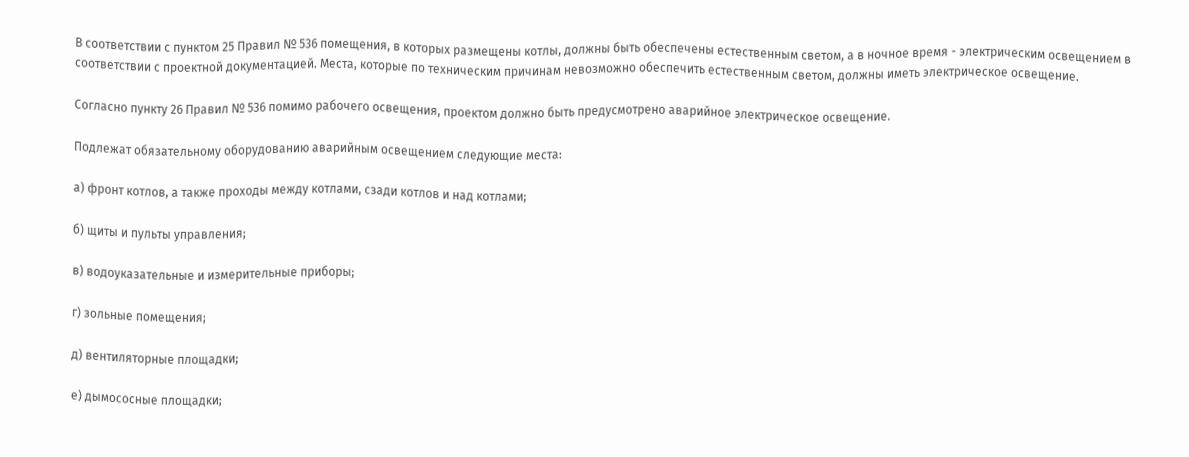В соответствии с пунктом 25 Правил № 536 помещения, в которых размещены котлы, должны быть обеспечены естественным светом, а в ночное время - электрическим освещением в соответствии с проектной документацией. Места, которые по техническим причинам невозможно обеспечить естественным светом, должны иметь электрическое освещение.

Согласно пункту 26 Правил № 536 помимо рабочего освещения, проектом должно быть предусмотрено аварийное электрическое освещение.

Подлежат обязательному оборудованию аварийным освещением следующие места:

а) фронт котлов, а также проходы между котлами, сзади котлов и над котлами;

б) щиты и пульты управления;

в) водоуказательные и измерительные приборы;

г) зольные помещения;

д) вентиляторные площадки;

е) дымососные площадки;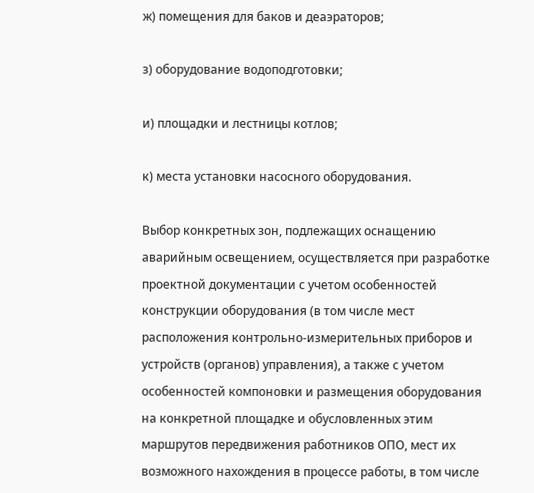ж) помещения для баков и деаэраторов;

з) оборудование водоподготовки;

и) площадки и лестницы котлов;

к) места установки насосного оборудования.

Выбор конкретных зон, подлежащих оснащению аварийным освещением, осуществляется при разработке проектной документации с учетом особенностей конструкции оборудования (в том числе мест расположения контрольно-измерительных приборов и устройств (органов) управления), а также с учетом особенностей компоновки и размещения оборудования на конкретной площадке и обусловленных этим маршрутов передвижения работников ОПО, мест их возможного нахождения в процессе работы, в том числе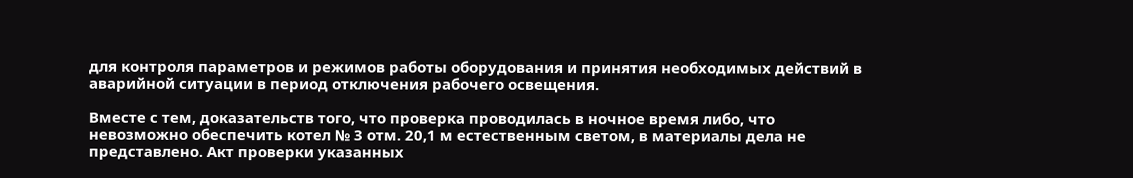для контроля параметров и режимов работы оборудования и принятия необходимых действий в аварийной ситуации в период отключения рабочего освещения.

Вместе с тем, доказательств того, что проверка проводилась в ночное время либо, что невозможно обеспечить котел № 3 отм. 20,1 м естественным светом, в материалы дела не представлено. Акт проверки указанных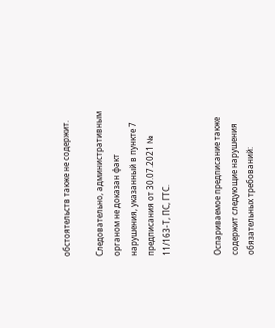обстоятельств также не содержит.

Следовательно, административным органом не доказан факт нарушения, указанный в пункте 7 предписания от 30.07.2021 № 11/163-Т, ПС, ГТС.


Оспариваемое предписание также содержит следующие нарушения обязательных требований: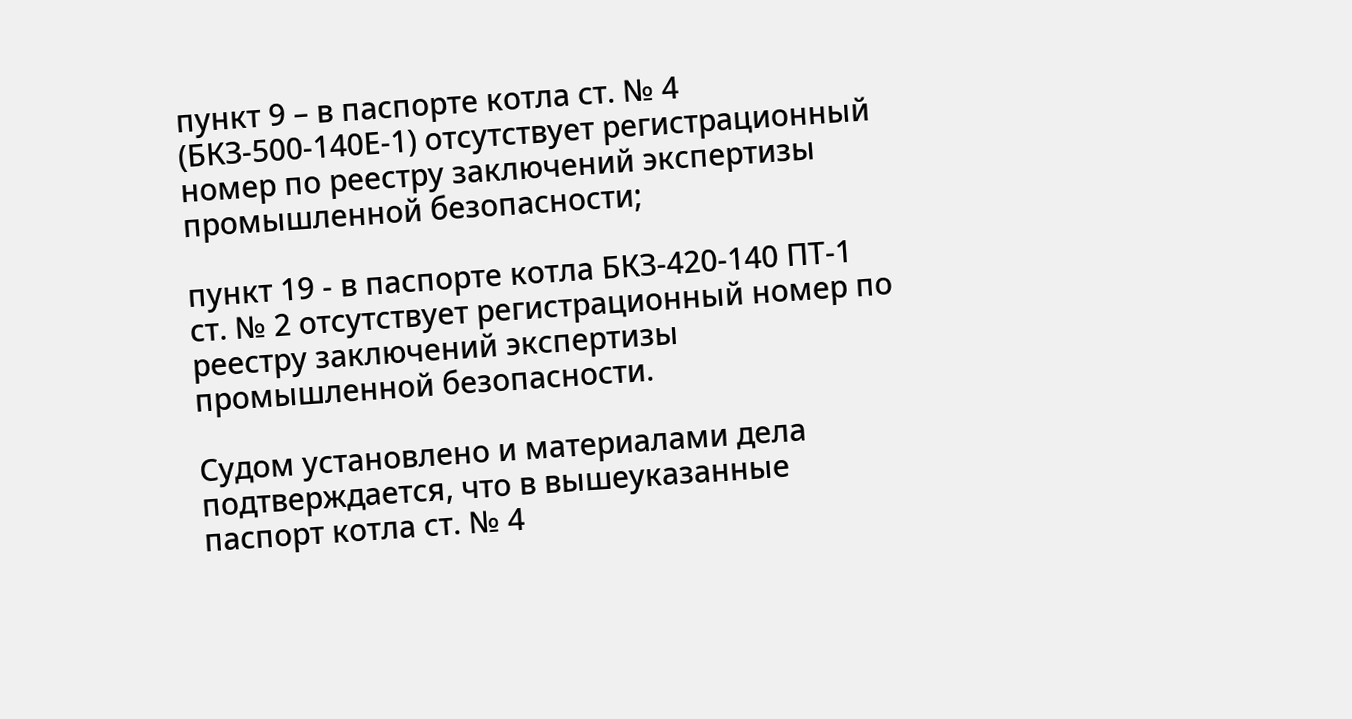пункт 9 – в паспорте котла ст. № 4 (БКЗ-500-140Е-1) отсутствует регистрационный номер по реестру заключений экспертизы промышленной безопасности;

пункт 19 - в паспорте котла БКЗ-420-140 ПТ-1 ст. № 2 отсутствует регистрационный номер по реестру заключений экспертизы промышленной безопасности.

Судом установлено и материалами дела подтверждается, что в вышеуказанные паспорт котла ст. № 4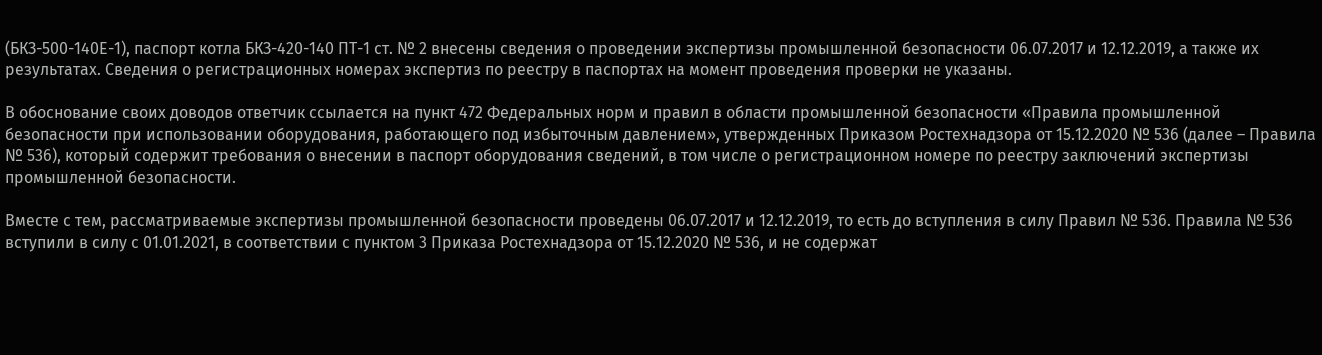(БКЗ-500-140Е-1), паспорт котла БКЗ-420-140 ПТ-1 ст. № 2 внесены сведения о проведении экспертизы промышленной безопасности 06.07.2017 и 12.12.2019, а также их результатах. Сведения о регистрационных номерах экспертиз по реестру в паспортах на момент проведения проверки не указаны.

В обоснование своих доводов ответчик ссылается на пункт 472 Федеральных норм и правил в области промышленной безопасности «Правила промышленной безопасности при использовании оборудования, работающего под избыточным давлением», утвержденных Приказом Ростехнадзора от 15.12.2020 № 536 (далее – Правила № 536), который содержит требования о внесении в паспорт оборудования сведений, в том числе о регистрационном номере по реестру заключений экспертизы промышленной безопасности.

Вместе с тем, рассматриваемые экспертизы промышленной безопасности проведены 06.07.2017 и 12.12.2019, то есть до вступления в силу Правил № 536. Правила № 536 вступили в силу с 01.01.2021, в соответствии с пунктом 3 Приказа Ростехнадзора от 15.12.2020 № 536, и не содержат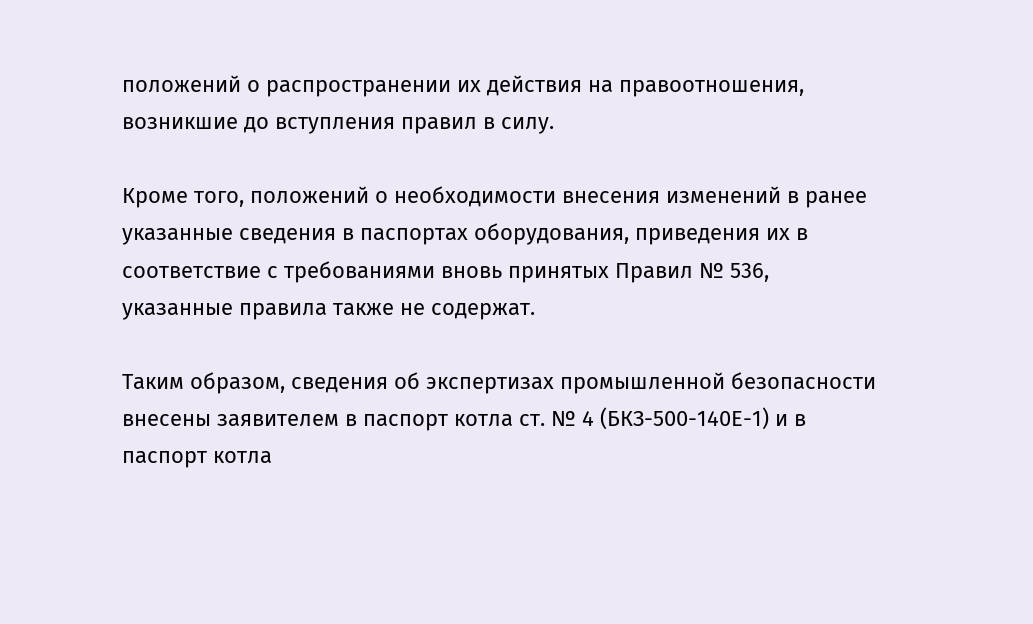положений о распространении их действия на правоотношения, возникшие до вступления правил в силу.

Кроме того, положений о необходимости внесения изменений в ранее указанные сведения в паспортах оборудования, приведения их в соответствие с требованиями вновь принятых Правил № 536, указанные правила также не содержат.

Таким образом, сведения об экспертизах промышленной безопасности внесены заявителем в паспорт котла ст. № 4 (БКЗ-500-140Е-1) и в паспорт котла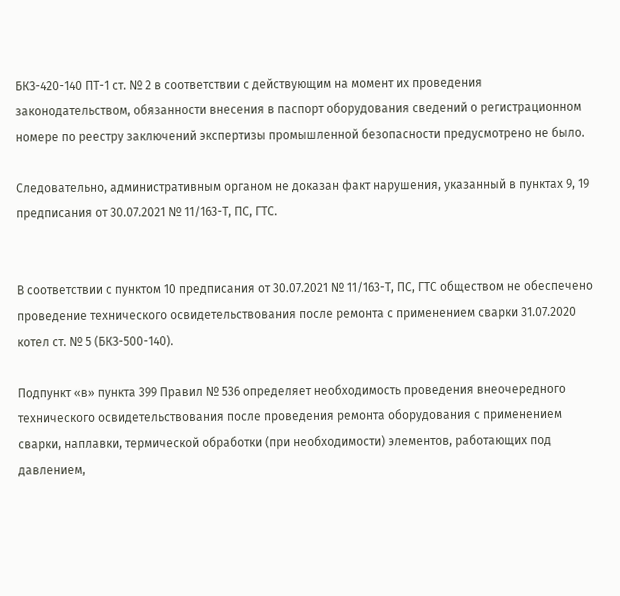БКЗ-420-140 ПТ-1 ст. № 2 в соответствии с действующим на момент их проведения законодательством, обязанности внесения в паспорт оборудования сведений о регистрационном номере по реестру заключений экспертизы промышленной безопасности предусмотрено не было.

Следовательно, административным органом не доказан факт нарушения, указанный в пунктах 9, 19 предписания от 30.07.2021 № 11/163-Т, ПС, ГТС.


В соответствии с пунктом 10 предписания от 30.07.2021 № 11/163-Т, ПС, ГТС обществом не обеспечено проведение технического освидетельствования после ремонта с применением сварки 31.07.2020 котел ст. № 5 (БКЗ-500-140).

Подпункт «в» пункта 399 Правил № 536 определяет необходимость проведения внеочередного технического освидетельствования после проведения ремонта оборудования с применением сварки, наплавки, термической обработки (при необходимости) элементов, работающих под давлением,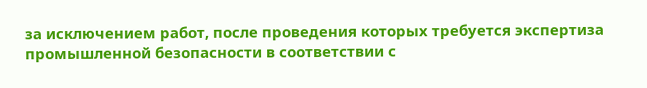за исключением работ, после проведения которых требуется экспертиза промышленной безопасности в соответствии с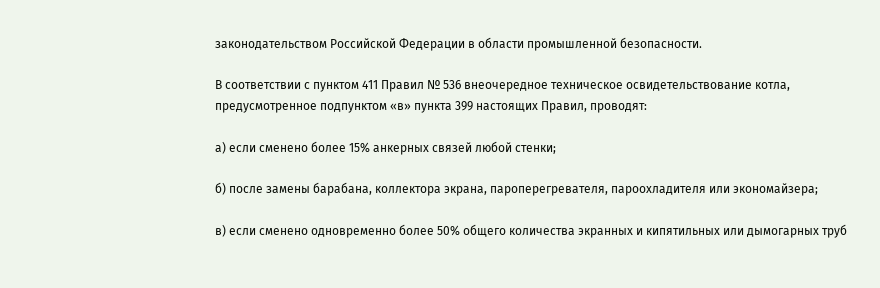законодательством Российской Федерации в области промышленной безопасности.

В соответствии с пунктом 411 Правил № 536 внеочередное техническое освидетельствование котла, предусмотренное подпунктом «в» пункта 399 настоящих Правил, проводят:

а) если сменено более 15% анкерных связей любой стенки;

б) после замены барабана, коллектора экрана, пароперегревателя, пароохладителя или экономайзера;

в) если сменено одновременно более 50% общего количества экранных и кипятильных или дымогарных труб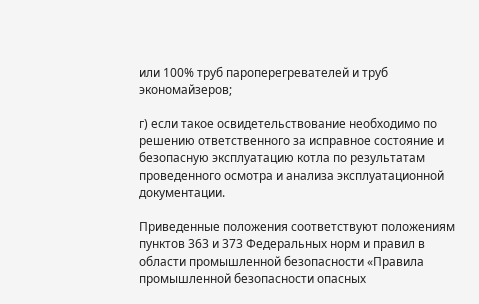или 100% труб пароперегревателей и труб экономайзеров;

г) если такое освидетельствование необходимо по решению ответственного за исправное состояние и безопасную эксплуатацию котла по результатам проведенного осмотра и анализа эксплуатационной документации.

Приведенные положения соответствуют положениям пунктов 363 и 373 Федеральных норм и правил в области промышленной безопасности «Правила промышленной безопасности опасных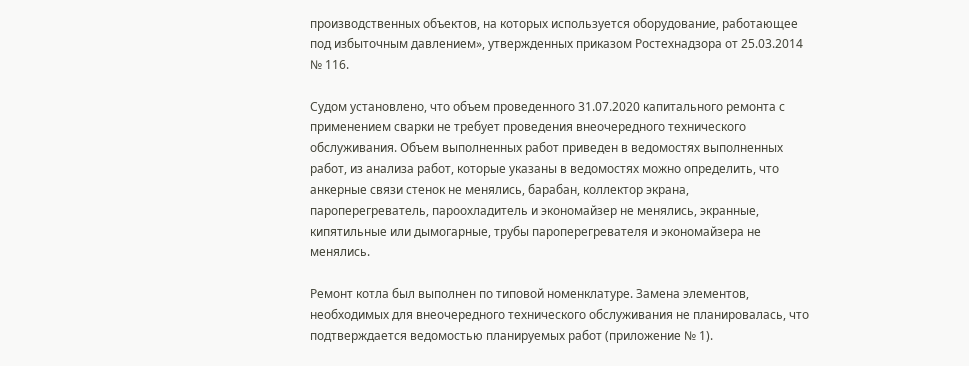производственных объектов, на которых используется оборудование, работающее под избыточным давлением», утвержденных приказом Ростехнадзора от 25.03.2014 № 116.

Судом установлено, что объем проведенного 31.07.2020 капитального ремонта с применением сварки не требует проведения внеочередного технического обслуживания. Объем выполненных работ приведен в ведомостях выполненных работ, из анализа работ, которые указаны в ведомостях можно определить, что анкерные связи стенок не менялись, барабан, коллектор экрана, пароперегреватель, пароохладитель и экономайзер не менялись, экранные, кипятильные или дымогарные, трубы пароперегревателя и экономайзера не менялись.

Ремонт котла был выполнен по типовой номенклатуре. Замена элементов, необходимых для внеочередного технического обслуживания не планировалась, что подтверждается ведомостью планируемых работ (приложение № 1).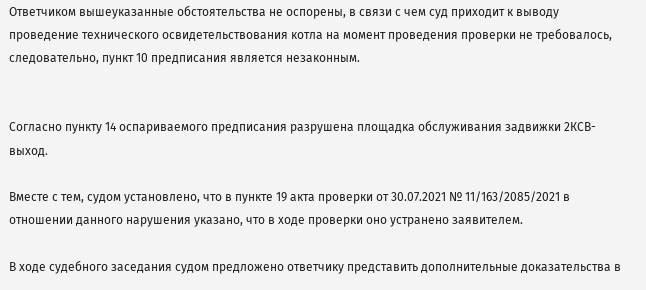Ответчиком вышеуказанные обстоятельства не оспорены, в связи с чем суд приходит к выводу проведение технического освидетельствования котла на момент проведения проверки не требовалось, следовательно, пункт 10 предписания является незаконным.


Согласно пункту 14 оспариваемого предписания разрушена площадка обслуживания задвижки 2КСВ-выход.

Вместе с тем, судом установлено, что в пункте 19 акта проверки от 30.07.2021 № 11/163/2085/2021 в отношении данного нарушения указано, что в ходе проверки оно устранено заявителем.

В ходе судебного заседания судом предложено ответчику представить дополнительные доказательства в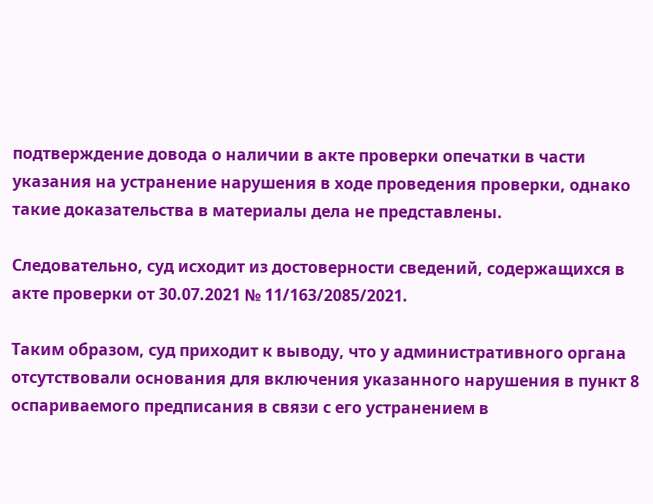подтверждение довода о наличии в акте проверки опечатки в части указания на устранение нарушения в ходе проведения проверки, однако такие доказательства в материалы дела не представлены.

Следовательно, суд исходит из достоверности сведений, содержащихся в акте проверки от 30.07.2021 № 11/163/2085/2021.

Таким образом, суд приходит к выводу, что у административного органа отсутствовали основания для включения указанного нарушения в пункт 8 оспариваемого предписания в связи с его устранением в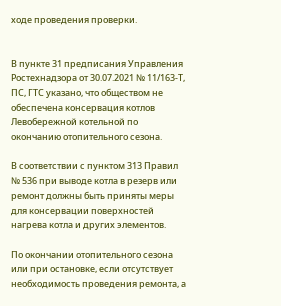ходе проведения проверки.


В пункте 31 предписания Управления Ростехнадзора от 30.07.2021 № 11/163-Т, ПС, ГТС указано, что обществом не обеспечена консервация котлов Левобережной котельной по окончанию отопительного сезона.

В соответствии с пунктом 313 Правил № 536 при выводе котла в резерв или ремонт должны быть приняты меры для консервации поверхностей нагрева котла и других элементов.

По окончании отопительного сезона или при остановке, если отсутствует необходимость проведения ремонта, а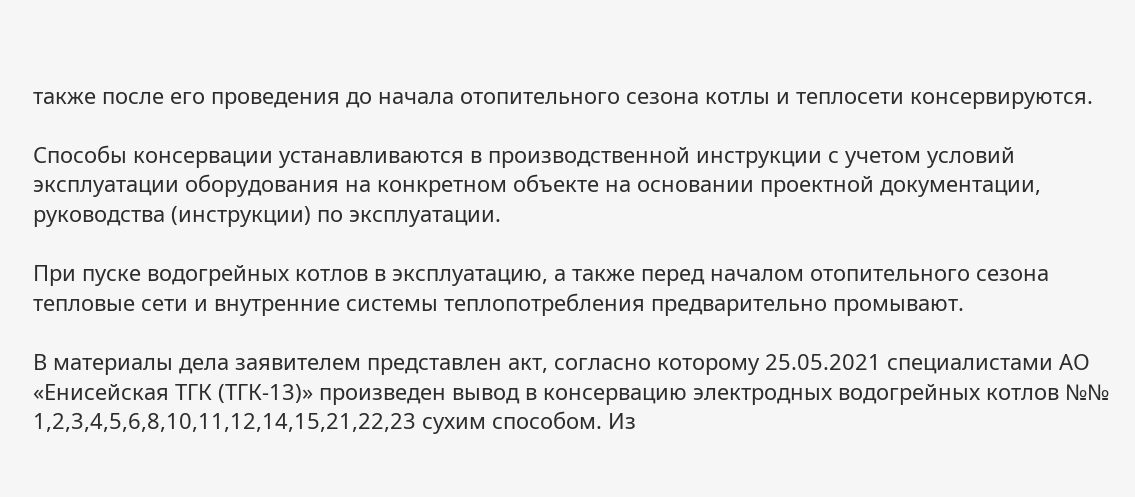также после его проведения до начала отопительного сезона котлы и теплосети консервируются.

Способы консервации устанавливаются в производственной инструкции с учетом условий эксплуатации оборудования на конкретном объекте на основании проектной документации, руководства (инструкции) по эксплуатации.

При пуске водогрейных котлов в эксплуатацию, а также перед началом отопительного сезона тепловые сети и внутренние системы теплопотребления предварительно промывают.

В материалы дела заявителем представлен акт, согласно которому 25.05.2021 специалистами АО «Енисейская ТГК (ТГК-13)» произведен вывод в консервацию электродных водогрейных котлов №№ 1,2,3,4,5,6,8,10,11,12,14,15,21,22,23 сухим способом. Из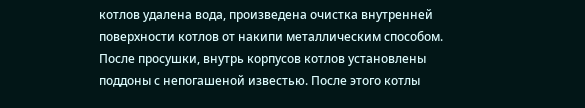котлов удалена вода, произведена очистка внутренней поверхности котлов от накипи металлическим способом. После просушки, внутрь корпусов котлов установлены поддоны с непогашеной известью. После этого котлы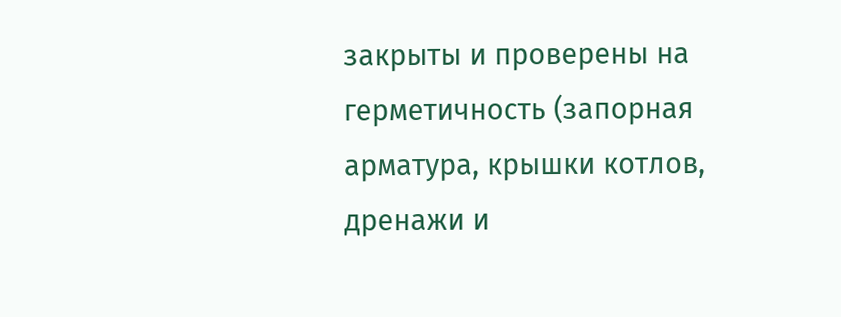закрыты и проверены на герметичность (запорная арматура, крышки котлов, дренажи и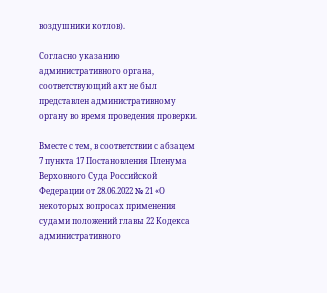воздушники котлов).

Согласно указанию административного органа, соответствующий акт не был представлен административному органу во время проведения проверки.

Вместе с тем, в соответствии с абзацем 7 пункта 17 Постановления Пленума Верховного Суда Российской Федерации от 28.06.2022 № 21 «О некоторых вопросах применения судами положений главы 22 Кодекса административного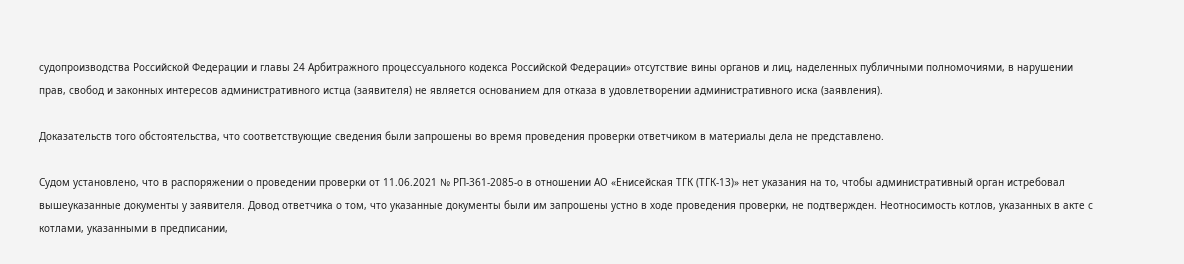судопроизводства Российской Федерации и главы 24 Арбитражного процессуального кодекса Российской Федерации» отсутствие вины органов и лиц, наделенных публичными полномочиями, в нарушении прав, свобод и законных интересов административного истца (заявителя) не является основанием для отказа в удовлетворении административного иска (заявления).

Доказательств того обстоятельства, что соответствующие сведения были запрошены во время проведения проверки ответчиком в материалы дела не представлено.

Судом установлено, что в распоряжении о проведении проверки от 11.06.2021 № РП-361-2085-о в отношении АО «Енисейская ТГК (ТГК-13)» нет указания на то, чтобы административный орган истребовал вышеуказанные документы у заявителя. Довод ответчика о том, что указанные документы были им запрошены устно в ходе проведения проверки, не подтвержден. Неотносимость котлов, указанных в акте с котлами, указанными в предписании,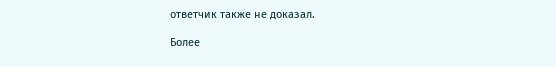ответчик также не доказал.

Более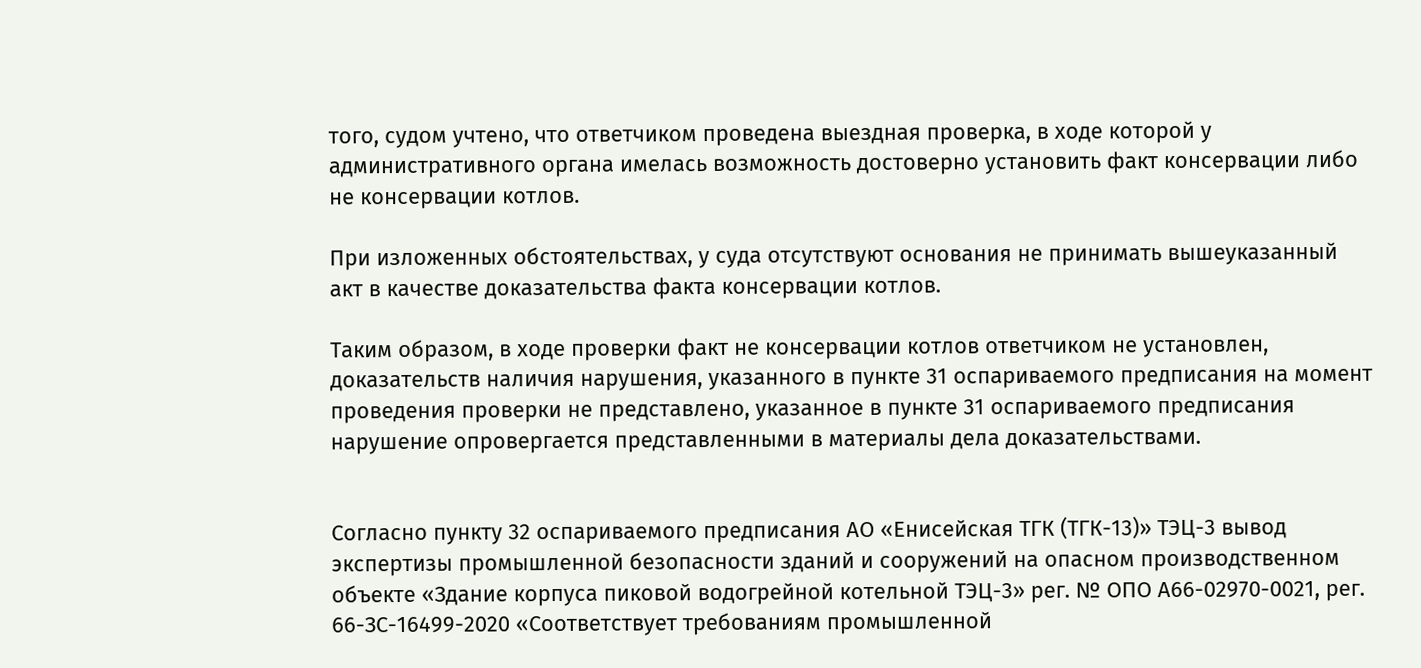того, судом учтено, что ответчиком проведена выездная проверка, в ходе которой у административного органа имелась возможность достоверно установить факт консервации либо не консервации котлов.

При изложенных обстоятельствах, у суда отсутствуют основания не принимать вышеуказанный акт в качестве доказательства факта консервации котлов.

Таким образом, в ходе проверки факт не консервации котлов ответчиком не установлен, доказательств наличия нарушения, указанного в пункте 31 оспариваемого предписания на момент проведения проверки не представлено, указанное в пункте 31 оспариваемого предписания нарушение опровергается представленными в материалы дела доказательствами.


Согласно пункту 32 оспариваемого предписания АО «Енисейская ТГК (ТГК-13)» ТЭЦ-3 вывод экспертизы промышленной безопасности зданий и сооружений на опасном производственном объекте «Здание корпуса пиковой водогрейной котельной ТЭЦ-3» рег. № ОПО А66-02970-0021, рег. 66-ЗС-16499-2020 «Соответствует требованиям промышленной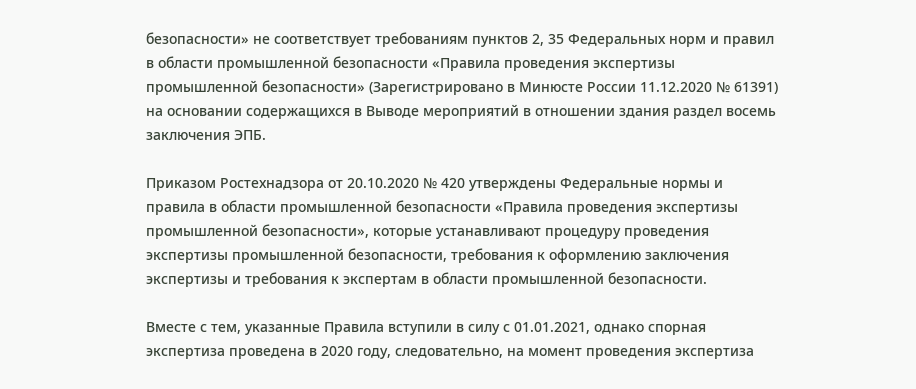безопасности» не соответствует требованиям пунктов 2, 35 Федеральных норм и правил в области промышленной безопасности «Правила проведения экспертизы промышленной безопасности» (Зарегистрировано в Минюсте России 11.12.2020 № 61391) на основании содержащихся в Выводе мероприятий в отношении здания раздел восемь заключения ЭПБ.

Приказом Ростехнадзора от 20.10.2020 № 420 утверждены Федеральные нормы и правила в области промышленной безопасности «Правила проведения экспертизы промышленной безопасности», которые устанавливают процедуру проведения экспертизы промышленной безопасности, требования к оформлению заключения экспертизы и требования к экспертам в области промышленной безопасности.

Вместе с тем, указанные Правила вступили в силу с 01.01.2021, однако спорная экспертиза проведена в 2020 году, следовательно, на момент проведения экспертиза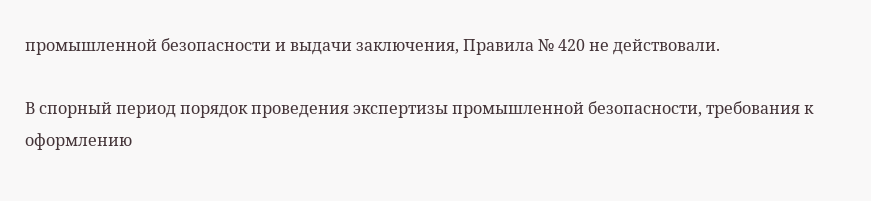промышленной безопасности и выдачи заключения, Правила № 420 не действовали.

В спорный период порядок проведения экспертизы промышленной безопасности, требования к оформлению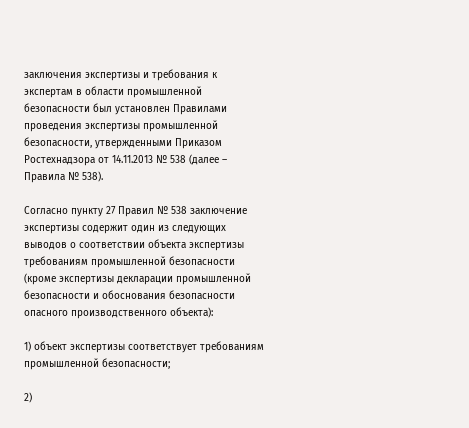заключения экспертизы и требования к экспертам в области промышленной безопасности был установлен Правилами проведения экспертизы промышленной безопасности, утвержденными Приказом Ростехнадзора от 14.11.2013 № 538 (далее – Правила № 538).

Согласно пункту 27 Правил № 538 заключение экспертизы содержит один из следующих выводов о соответствии объекта экспертизы требованиям промышленной безопасности (кроме экспертизы декларации промышленной безопасности и обоснования безопасности опасного производственного объекта):

1) объект экспертизы соответствует требованиям промышленной безопасности;

2)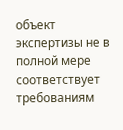объект экспертизы не в полной мере соответствует требованиям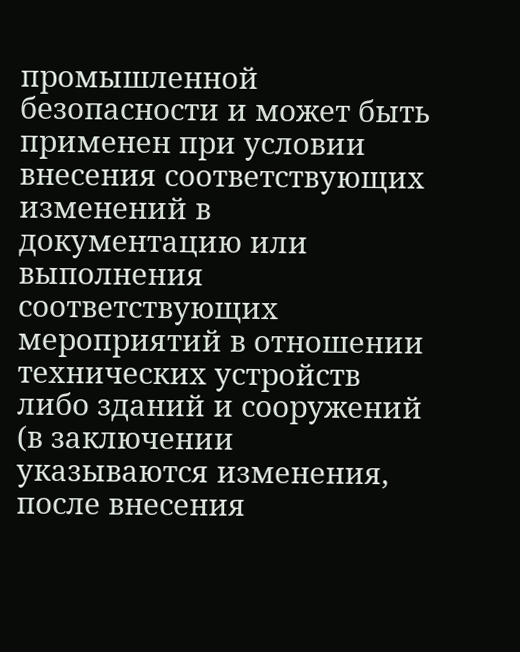промышленной безопасности и может быть применен при условии внесения соответствующих изменений в документацию или выполнения соответствующих мероприятий в отношении технических устройств либо зданий и сооружений (в заключении указываются изменения, после внесения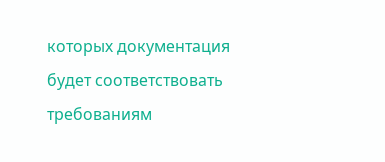которых документация будет соответствовать требованиям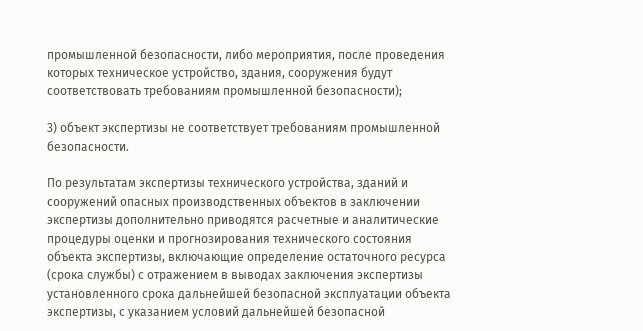промышленной безопасности, либо мероприятия, после проведения которых техническое устройство, здания, сооружения будут соответствовать требованиям промышленной безопасности);

3) объект экспертизы не соответствует требованиям промышленной безопасности.

По результатам экспертизы технического устройства, зданий и сооружений опасных производственных объектов в заключении экспертизы дополнительно приводятся расчетные и аналитические процедуры оценки и прогнозирования технического состояния объекта экспертизы, включающие определение остаточного ресурса (срока службы) с отражением в выводах заключения экспертизы установленного срока дальнейшей безопасной эксплуатации объекта экспертизы, с указанием условий дальнейшей безопасной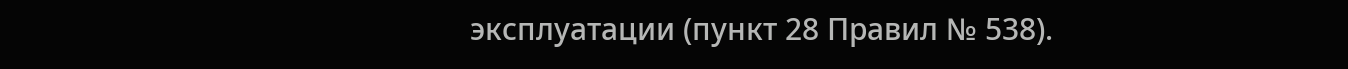эксплуатации (пункт 28 Правил № 538).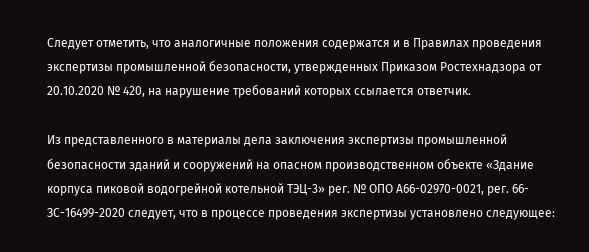Следует отметить, что аналогичные положения содержатся и в Правилах проведения экспертизы промышленной безопасности, утвержденных Приказом Ростехнадзора от 20.10.2020 № 420, на нарушение требований которых ссылается ответчик.

Из представленного в материалы дела заключения экспертизы промышленной безопасности зданий и сооружений на опасном производственном объекте «Здание корпуса пиковой водогрейной котельной ТЭЦ-3» рег. № ОПО А66-02970-0021, рег. 66-ЗС-16499-2020 следует, что в процессе проведения экспертизы установлено следующее: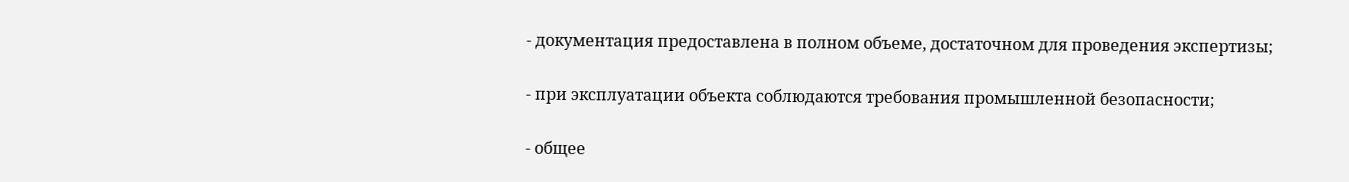- документация предоставлена в полном объеме, достаточном для проведения экспертизы;

- при эксплуатации объекта соблюдаются требования промышленной безопасности;

- общее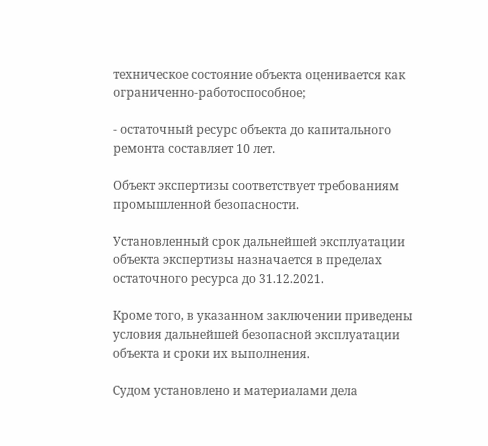техническое состояние объекта оценивается как ограниченно-работоспособное;

- остаточный ресурс объекта до капитального ремонта составляет 10 лет.

Объект экспертизы соответствует требованиям промышленной безопасности.

Установленный срок дальнейшей эксплуатации объекта экспертизы назначается в пределах остаточного ресурса до 31.12.2021.

Кроме того, в указанном заключении приведены условия дальнейшей безопасной эксплуатации объекта и сроки их выполнения.

Судом установлено и материалами дела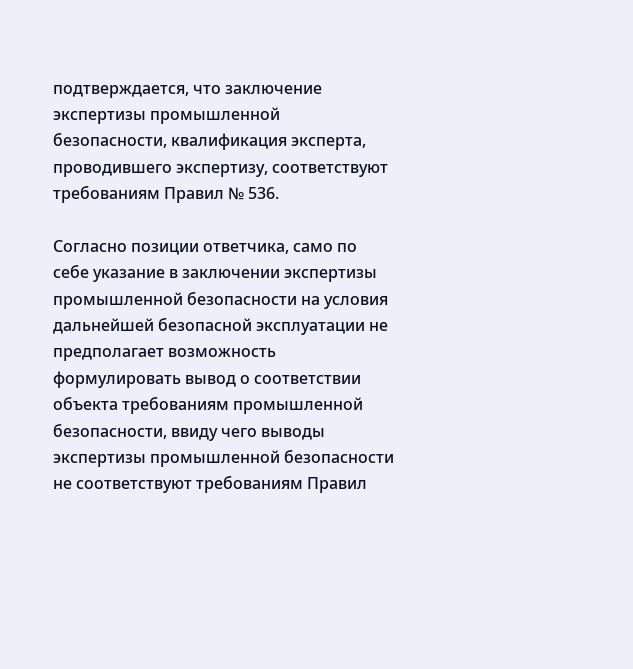подтверждается, что заключение экспертизы промышленной безопасности, квалификация эксперта, проводившего экспертизу, соответствуют требованиям Правил № 536.

Согласно позиции ответчика, само по себе указание в заключении экспертизы промышленной безопасности на условия дальнейшей безопасной эксплуатации не предполагает возможность формулировать вывод о соответствии объекта требованиям промышленной безопасности, ввиду чего выводы экспертизы промышленной безопасности не соответствуют требованиям Правил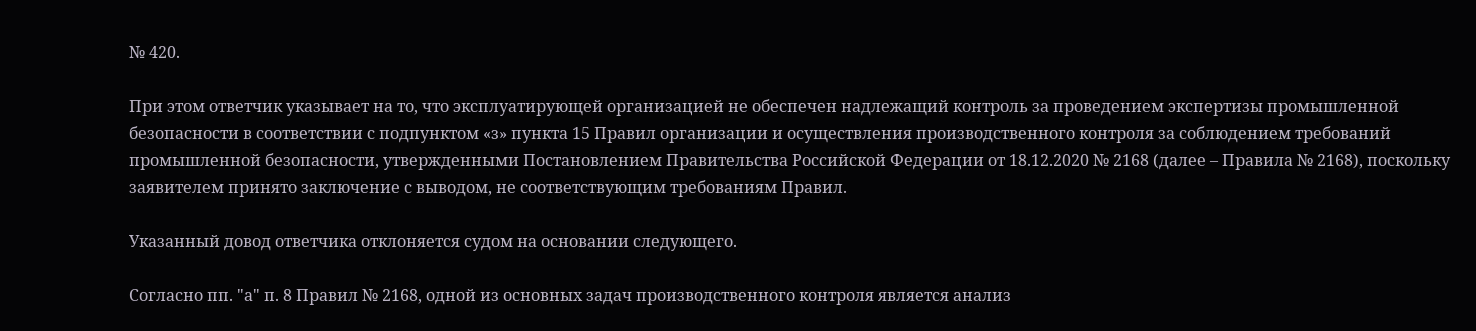№ 420.

При этом ответчик указывает на то, что эксплуатирующей организацией не обеспечен надлежащий контроль за проведением экспертизы промышленной безопасности в соответствии с подпунктом «з» пункта 15 Правил организации и осуществления производственного контроля за соблюдением требований промышленной безопасности, утвержденными Постановлением Правительства Российской Федерации от 18.12.2020 № 2168 (далее – Правила № 2168), поскольку заявителем принято заключение с выводом, не соответствующим требованиям Правил.

Указанный довод ответчика отклоняется судом на основании следующего.

Согласно пп. "а" п. 8 Правил № 2168, одной из основных задач производственного контроля является анализ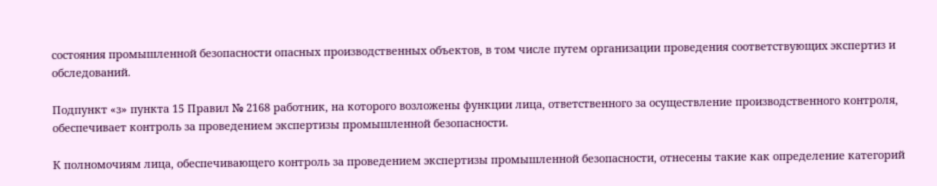состояния промышленной безопасности опасных производственных объектов, в том числе путем организации проведения соответствующих экспертиз и обследований.

Подпункт «з» пункта 15 Правил № 2168 работник, на которого возложены функции лица, ответственного за осуществление производственного контроля, обеспечивает контроль за проведением экспертизы промышленной безопасности.

К полномочиям лица, обеспечивающего контроль за проведением экспертизы промышленной безопасности, отнесены такие как определение категорий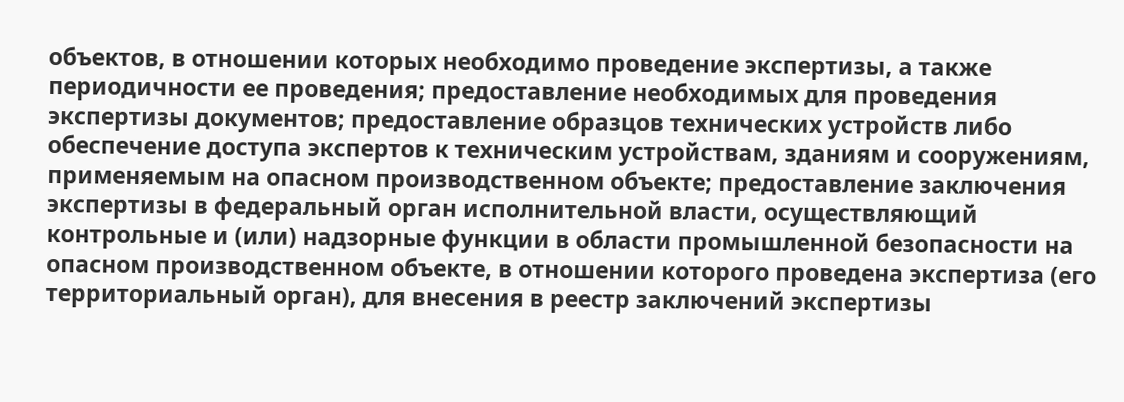объектов, в отношении которых необходимо проведение экспертизы, а также периодичности ее проведения; предоставление необходимых для проведения экспертизы документов; предоставление образцов технических устройств либо обеспечение доступа экспертов к техническим устройствам, зданиям и сооружениям, применяемым на опасном производственном объекте; предоставление заключения экспертизы в федеральный орган исполнительной власти, осуществляющий контрольные и (или) надзорные функции в области промышленной безопасности на опасном производственном объекте, в отношении которого проведена экспертиза (его территориальный орган), для внесения в реестр заключений экспертизы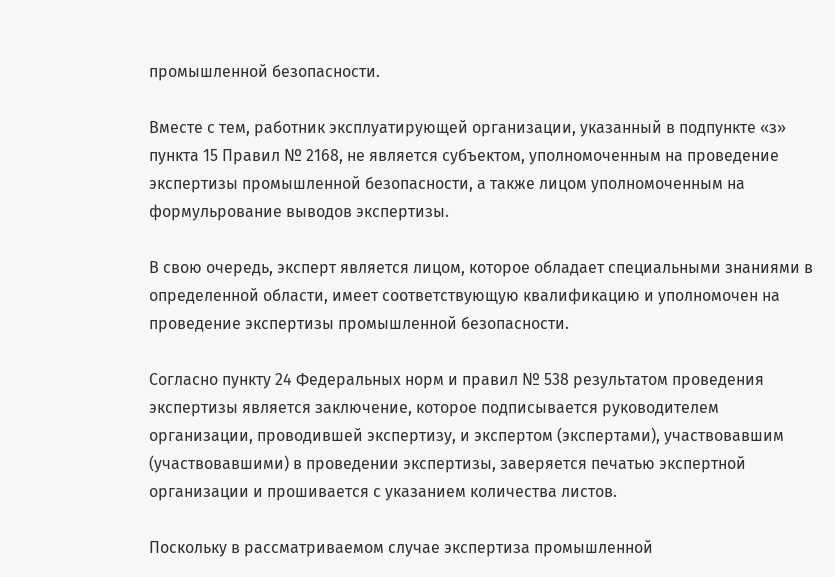промышленной безопасности.

Вместе с тем, работник эксплуатирующей организации, указанный в подпункте «з» пункта 15 Правил № 2168, не является субъектом, уполномоченным на проведение экспертизы промышленной безопасности, а также лицом уполномоченным на формульрование выводов экспертизы.

В свою очередь, эксперт является лицом, которое обладает специальными знаниями в определенной области, имеет соответствующую квалификацию и уполномочен на проведение экспертизы промышленной безопасности.

Согласно пункту 24 Федеральных норм и правил № 538 результатом проведения экспертизы является заключение, которое подписывается руководителем организации, проводившей экспертизу, и экспертом (экспертами), участвовавшим (участвовавшими) в проведении экспертизы, заверяется печатью экспертной организации и прошивается с указанием количества листов.

Поскольку в рассматриваемом случае экспертиза промышленной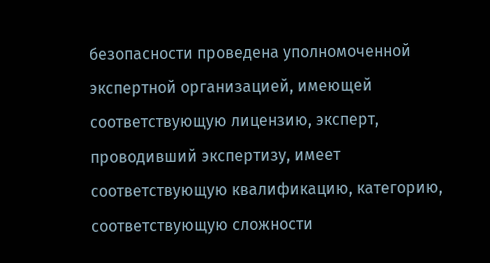безопасности проведена уполномоченной экспертной организацией, имеющей соответствующую лицензию, эксперт, проводивший экспертизу, имеет соответствующую квалификацию, категорию, соответствующую сложности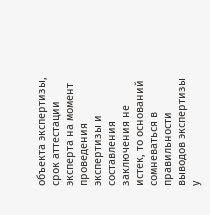объекта экспертизы, срок аттестации эксперта на момент проведения экспертизы и составления заключения не истек, то оснований сомневаться в правильности выводов экспертизы у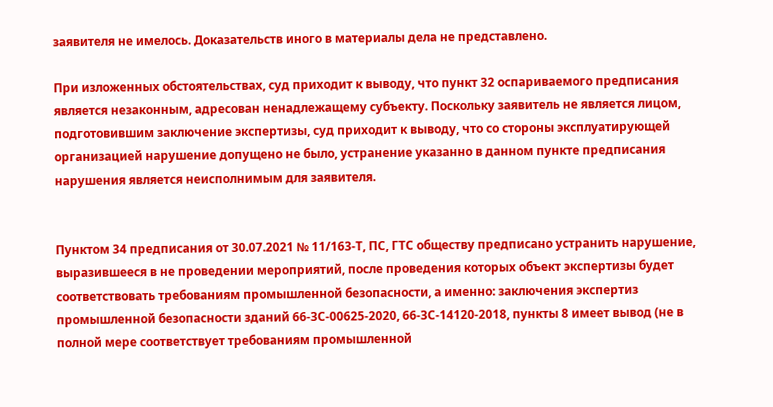заявителя не имелось. Доказательств иного в материалы дела не представлено.

При изложенных обстоятельствах, суд приходит к выводу, что пункт 32 оспариваемого предписания является незаконным, адресован ненадлежащему субъекту. Поскольку заявитель не является лицом, подготовившим заключение экспертизы, суд приходит к выводу, что со стороны эксплуатирующей организацией нарушение допущено не было, устранение указанно в данном пункте предписания нарушения является неисполнимым для заявителя.


Пунктом 34 предписания от 30.07.2021 № 11/163-Т, ПС, ГТС обществу предписано устранить нарушение, выразившееся в не проведении мероприятий, после проведения которых объект экспертизы будет соответствовать требованиям промышленной безопасности, а именно: заключения экспертиз промышленной безопасности зданий 66-ЗС-00625-2020, 66-ЗС-14120-2018, пункты 8 имеет вывод (не в полной мере соответствует требованиям промышленной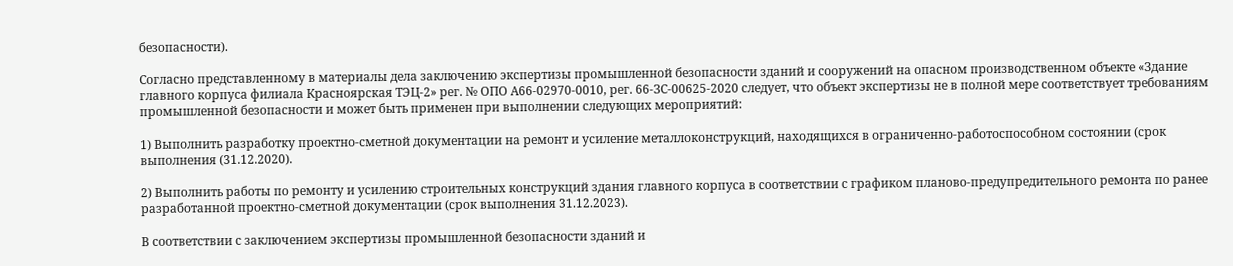безопасности).

Согласно представленному в материалы дела заключению экспертизы промышленной безопасности зданий и сооружений на опасном производственном объекте «Здание главного корпуса филиала Красноярская ТЭЦ-2» рег. № ОПО А66-02970-0010, рег. 66-ЗС-00625-2020 следует, что объект экспертизы не в полной мере соответствует требованиям промышленной безопасности и может быть применен при выполнении следующих мероприятий:

1) Выполнить разработку проектно-сметной документации на ремонт и усиление металлоконструкций, находящихся в ограниченно-работоспособном состоянии (срок выполнения (31.12.2020).

2) Выполнить работы по ремонту и усилению строительных конструкций здания главного корпуса в соответствии с графиком планово-предупредительного ремонта по ранее разработанной проектно-сметной документации (срок выполнения 31.12.2023).

В соответствии с заключением экспертизы промышленной безопасности зданий и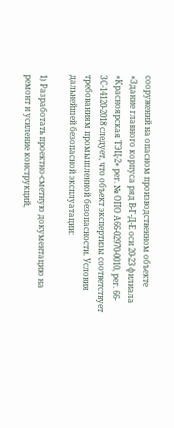сооружений на опасном производственном объекте «Здание главного корпуса ряд В-Г-Д-Е оси 20-23 филиала «Красноярская ТЭЦ-2» рег. № ОПО А66-02970-0010, рег. 66-ЗС-14120-2018 следует, что объект экспертизы соответствует требованиям промышленной безопасности. Условия дальнейшей безопасной эксплуатации:

1) Разработать проектно-сметную документацию на ремонт и усиление конструкций,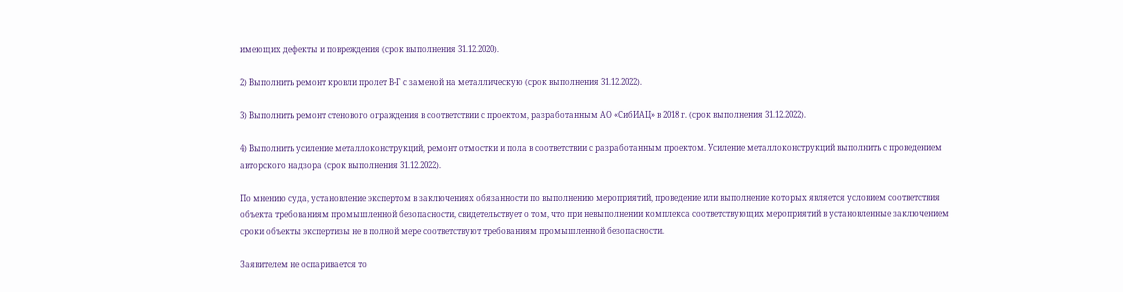имеющих дефекты и повреждения (срок выполнения 31.12.2020).

2) Выполнить ремонт кровли пролет В-Г с заменой на металлическую (срок выполнения 31.12.2022).

3) Выполнить ремонт стенового ограждения в соответствии с проектом, разработанным АО «СибИАЦ» в 2018 г. (срок выполнения 31.12.2022).

4) Выполнить усиление металлоконструкций, ремонт отмостки и пола в соответствии с разработанным проектом. Усиление металлоконструкций выполнить с проведением авторского надзора (срок выполнения 31.12.2022).

По мнению суда, установление экспертом в заключениях обязанности по выполнению мероприятий, проведение или выполнение которых является условием соответствия объекта требованиям промышленной безопасности, свидетельствует о том, что при невыполнении комплекса соответствующих мероприятий в установленные заключением сроки объекты экспертизы не в полной мере соответствуют требованиям промышленной безопасности.

Заявителем не оспаривается то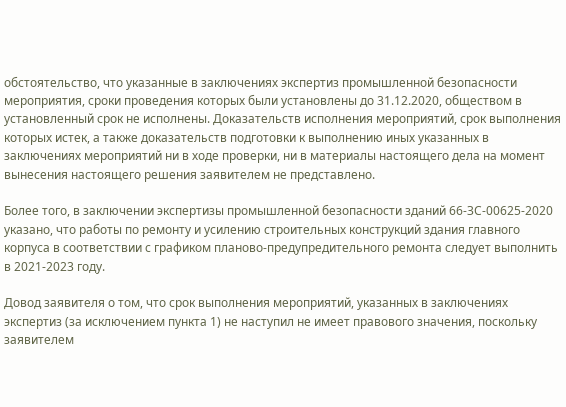обстоятельство, что указанные в заключениях экспертиз промышленной безопасности мероприятия, сроки проведения которых были установлены до 31.12.2020, обществом в установленный срок не исполнены. Доказательств исполнения мероприятий, срок выполнения которых истек, а также доказательств подготовки к выполнению иных указанных в заключениях мероприятий ни в ходе проверки, ни в материалы настоящего дела на момент вынесения настоящего решения заявителем не представлено.

Более того, в заключении экспертизы промышленной безопасности зданий 66-ЗС-00625-2020 указано, что работы по ремонту и усилению строительных конструкций здания главного корпуса в соответствии с графиком планово-предупредительного ремонта следует выполнить в 2021-2023 году.

Довод заявителя о том, что срок выполнения мероприятий, указанных в заключениях экспертиз (за исключением пункта 1) не наступил не имеет правового значения, поскольку заявителем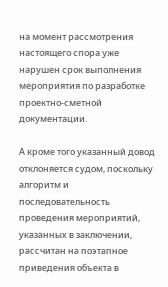на момент рассмотрения настоящего спора уже нарушен срок выполнения мероприятия по разработке проектно-сметной документации.

А кроме того указанный довод отклоняется судом, поскольку алгоритм и последовательность проведения мероприятий, указанных в заключении, рассчитан на поэтапное приведения объекта в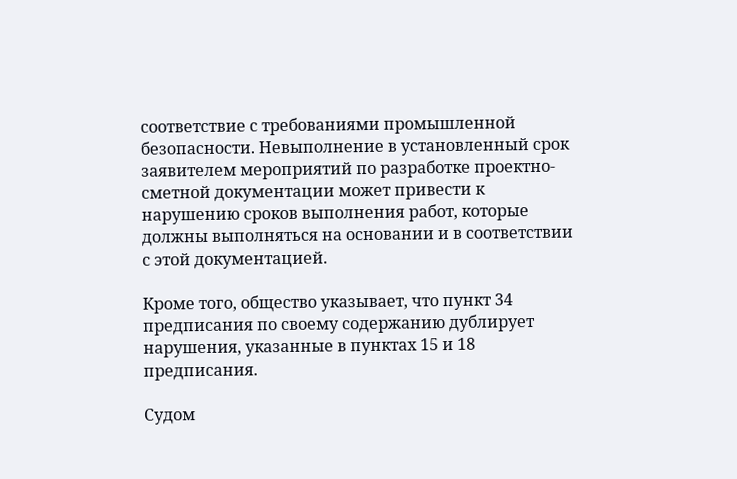соответствие с требованиями промышленной безопасности. Невыполнение в установленный срок заявителем мероприятий по разработке проектно-сметной документации может привести к нарушению сроков выполнения работ, которые должны выполняться на основании и в соответствии с этой документацией.

Кроме того, общество указывает, что пункт 34 предписания по своему содержанию дублирует нарушения, указанные в пунктах 15 и 18 предписания.

Судом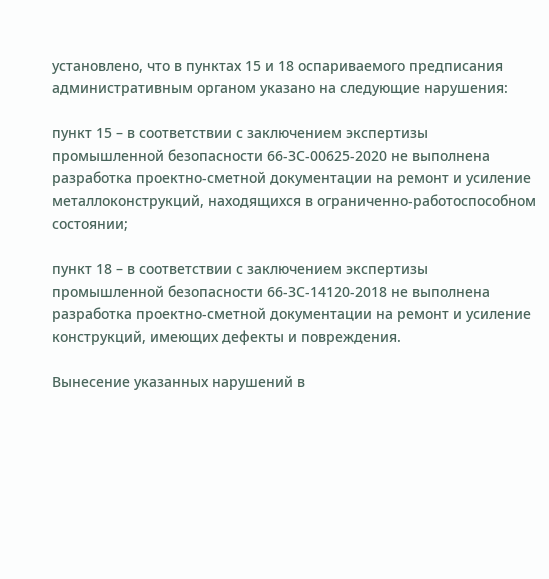установлено, что в пунктах 15 и 18 оспариваемого предписания административным органом указано на следующие нарушения:

пункт 15 – в соответствии с заключением экспертизы промышленной безопасности 66-ЗС-00625-2020 не выполнена разработка проектно-сметной документации на ремонт и усиление металлоконструкций, находящихся в ограниченно-работоспособном состоянии;

пункт 18 – в соответствии с заключением экспертизы промышленной безопасности 66-ЗС-14120-2018 не выполнена разработка проектно-сметной документации на ремонт и усиление конструкций, имеющих дефекты и повреждения.

Вынесение указанных нарушений в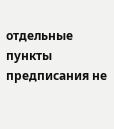отдельные пункты предписания не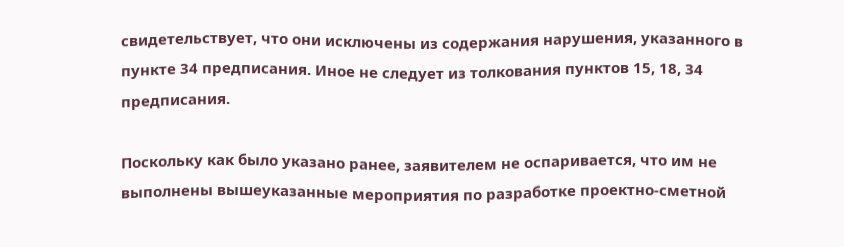свидетельствует, что они исключены из содержания нарушения, указанного в пункте 34 предписания. Иное не следует из толкования пунктов 15, 18, 34 предписания.

Поскольку как было указано ранее, заявителем не оспаривается, что им не выполнены вышеуказанные мероприятия по разработке проектно-сметной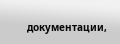документации,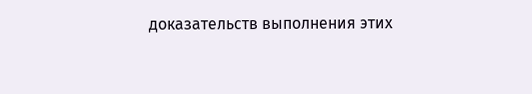доказательств выполнения этих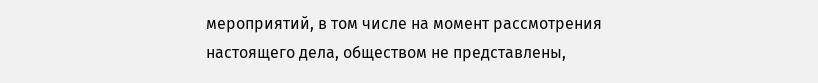мероприятий, в том числе на момент рассмотрения настоящего дела, обществом не представлены,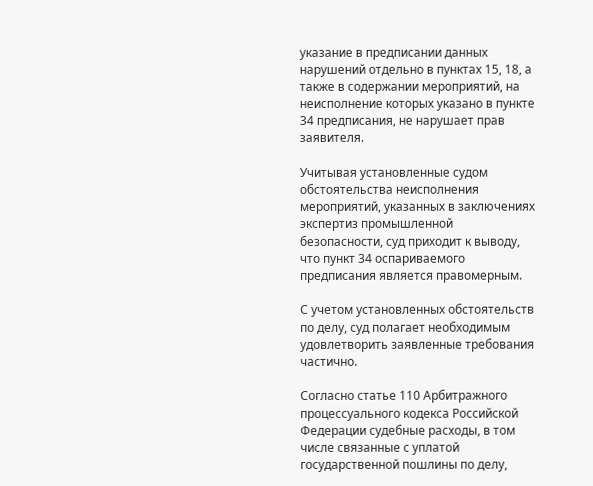указание в предписании данных нарушений отдельно в пунктах 15, 18, а также в содержании мероприятий, на неисполнение которых указано в пункте 34 предписания, не нарушает прав заявителя.

Учитывая установленные судом обстоятельства неисполнения мероприятий, указанных в заключениях экспертиз промышленной безопасности, суд приходит к выводу, что пункт 34 оспариваемого предписания является правомерным.

С учетом установленных обстоятельств по делу, суд полагает необходимым удовлетворить заявленные требования частично.

Согласно статье 110 Арбитражного процессуального кодекса Российской Федерации судебные расходы, в том числе связанные с уплатой государственной пошлины по делу,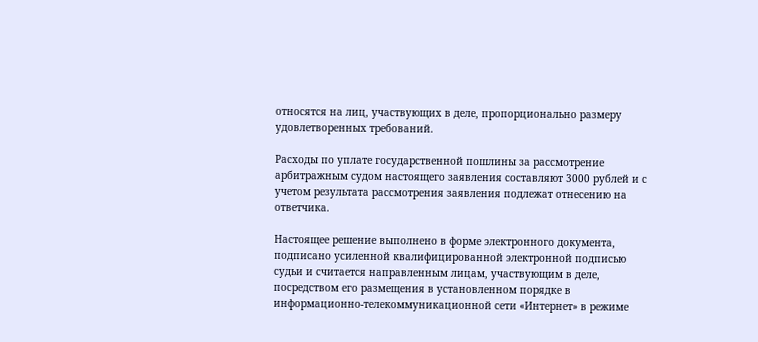относятся на лиц, участвующих в деле, пропорционально размеру удовлетворенных требований.

Расходы по уплате государственной пошлины за рассмотрение арбитражным судом настоящего заявления составляют 3000 рублей и с учетом результата рассмотрения заявления подлежат отнесению на ответчика.

Настоящее решение выполнено в форме электронного документа, подписано усиленной квалифицированной электронной подписью судьи и считается направленным лицам, участвующим в деле, посредством его размещения в установленном порядке в информационно-телекоммуникационной сети «Интернет» в режиме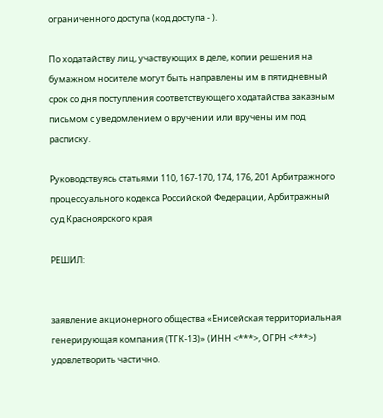ограниченного доступа (код доступа - ).

По ходатайству лиц, участвующих в деле, копии решения на бумажном носителе могут быть направлены им в пятидневный срок со дня поступления соответствующего ходатайства заказным письмом с уведомлением о вручении или вручены им под расписку.

Руководствуясь статьями 110, 167-170, 174, 176, 201 Арбитражного процессуального кодекса Российской Федерации, Арбитражный суд Красноярского края

РЕШИЛ:


заявление акционерного общества «Енисейская территориальная генерирующая компания (ТГК-13)» (ИНН <***>, ОГРН <***>) удовлетворить частично.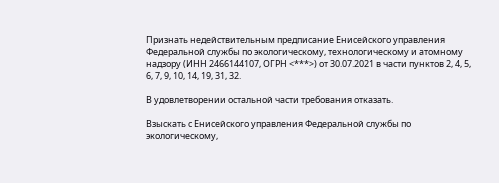Признать недействительным предписание Енисейского управления Федеральной службы по экологическому, технологическому и атомному надзору (ИНН 2466144107, ОГРН <***>) от 30.07.2021 в части пунктов 2, 4, 5, 6, 7, 9, 10, 14, 19, 31, 32.

В удовлетворении остальной части требования отказать.

Взыскать с Енисейского управления Федеральной службы по экологическому,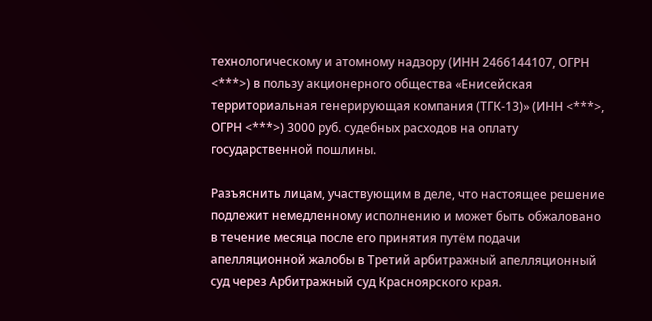технологическому и атомному надзору (ИНН 2466144107, ОГРН <***>) в пользу акционерного общества «Енисейская территориальная генерирующая компания (ТГК-13)» (ИНН <***>, ОГРН <***>) 3000 руб. судебных расходов на оплату государственной пошлины.

Разъяснить лицам, участвующим в деле, что настоящее решение подлежит немедленному исполнению и может быть обжаловано в течение месяца после его принятия путём подачи апелляционной жалобы в Третий арбитражный апелляционный суд через Арбитражный суд Красноярского края.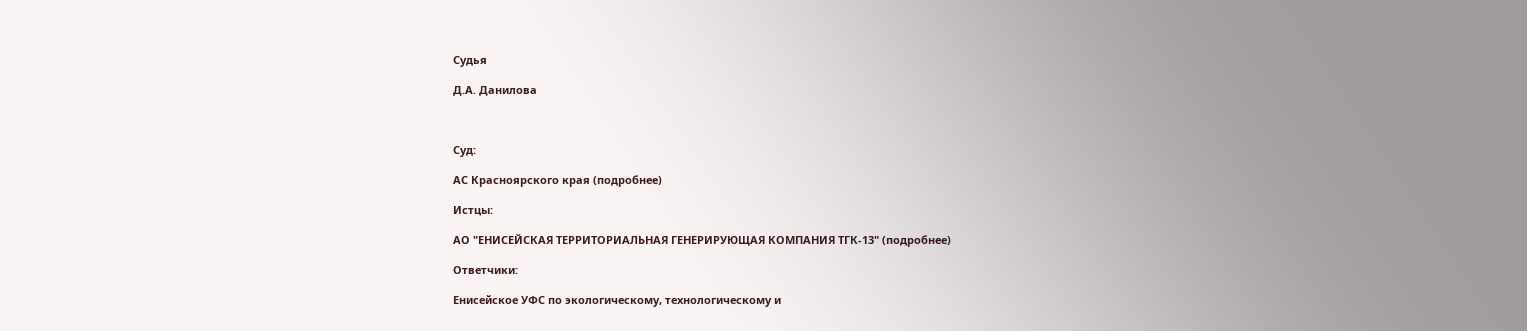Судья

Д.А. Данилова



Суд:

АС Красноярского края (подробнее)

Истцы:

АО "ЕНИСЕЙСКАЯ ТЕРРИТОРИАЛЬНАЯ ГЕНЕРИРУЮЩАЯ КОМПАНИЯ ТГК-13" (подробнее)

Ответчики:

Енисейское УФС по экологическому, технологическому и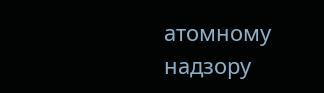атомному надзору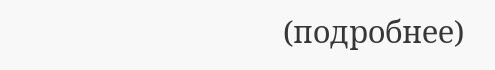(подробнее)